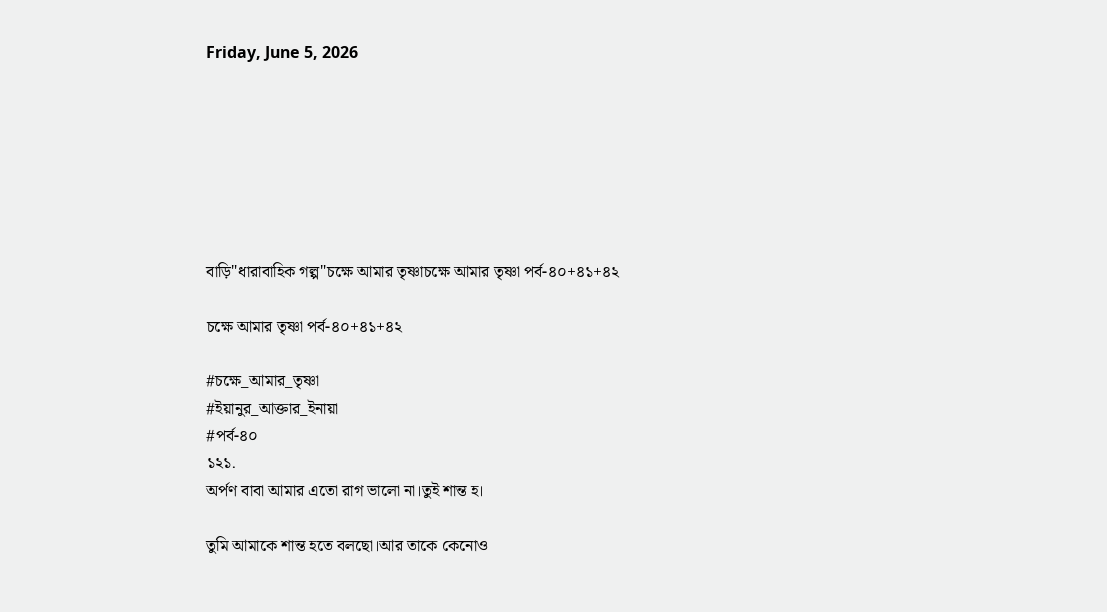Friday, June 5, 2026







বাড়ি"ধারাবাহিক গল্প"চক্ষে আমার তৃষ্ণাচক্ষে আমার তৃষ্ণা পর্ব-৪০+৪১+৪২

চক্ষে আমার তৃষ্ণা পর্ব-৪০+৪১+৪২

#চক্ষে_আমার_তৃষ্ণা
#ইয়ানুর_আক্তার_ইনায়া
#পর্ব-৪০
১২১.
অর্পণ বাবা আমার এতো রাগ ভালো না।তুই শান্ত হ।

তুমি আমাকে শান্ত হতে বলছো।আর তাকে কেনোও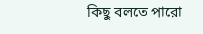কিছু বলতে পারো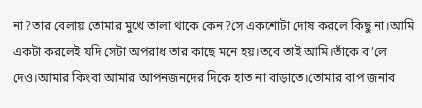না?তার বেলায় তোমার মুখে তালা থাকে কেন?সে একশোটা দোষ করলে কিছু না।আমি একটা করলেই যদি সেটা অপরাধ তার কাছে মনে হয়।তবে তাই আমি।তাঁকে ব’লে দেও।আমার কিংবা আমার আপনজনদের দিকে হাত না বাড়াতে।তোমার বাপ জনাব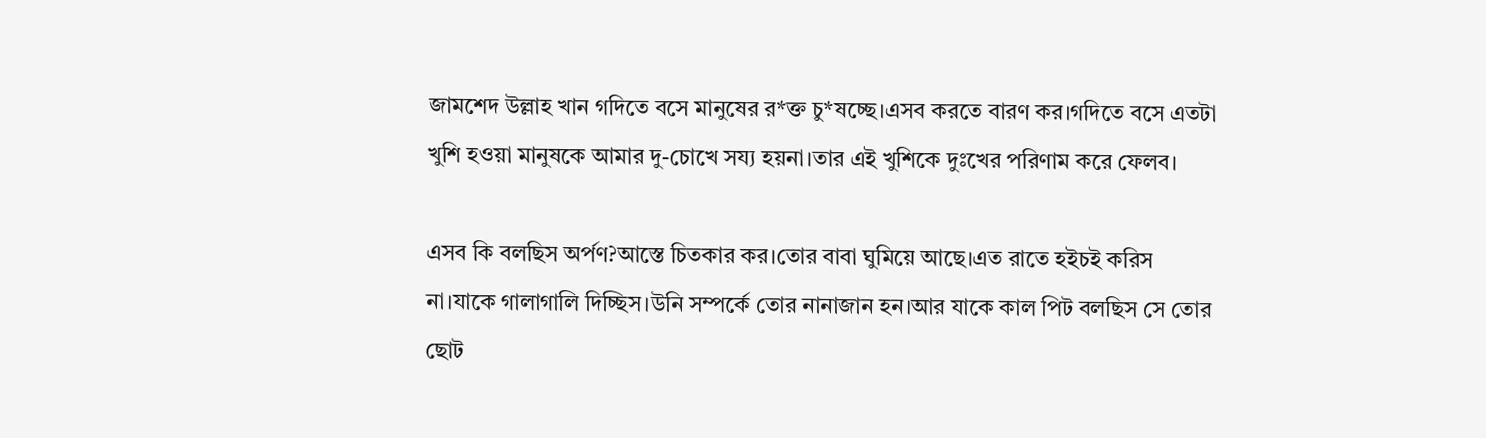জামশেদ উল্লাহ খান গদিতে বসে মানুষের র*ক্ত চু*ষচ্ছে।এসব করতে বারণ কর।গদিতে বসে এতটা খুশি হওয়া মানুষকে আমার দু-চোখে সয্য হয়না।তার এই খুশিকে দুঃখের পরিণাম করে ফেলব।

এসব কি বলছিস অর্পণ?আস্তে চিতকার কর।তোর বাবা ঘুমিয়ে আছে।এত রাতে হইচই করিস না।যাকে গালাগালি দিচ্ছিস।উনি সম্পর্কে তোর নানাজান হন।আর যাকে কাল পিট বলছিস সে তোর ছোট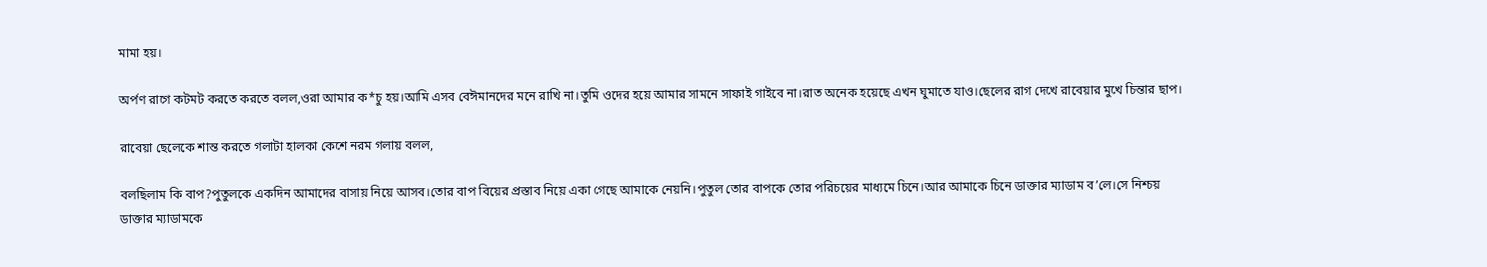মামা হয়।

অর্পণ রাগে কটমট করতে করতে বলল,ওরা আমার ক*চু হয়।আমি এসব বেঈমানদের মনে রাখি না।তুমি ওদের হয়ে আমার সামনে সাফাই গাইবে না।রাত অনেক হয়েছে এখন ঘুমাতে যাও।ছেলের রাগ দেখে রাবেয়ার মুখে চিন্তার ছাপ।

রাবেয়া ছেলেকে শান্ত করতে গলাটা হালকা কেশে নরম গলায় বলল,

বলছিলাম কি বাপ?পুতুলকে একদিন আমাদের বাসায় নিয়ে আসব।তোর বাপ বিয়ের প্রস্তাব নিয়ে একা গেছে আমাকে নেয়নি।পুতুল তোর বাপকে তোর পরিচয়ের মাধ্যমে চিনে।আর আমাকে চিনে ডাক্তার ম্যাডাম ব’লে।সে নিশ্চয় ডাক্তার ম্যাডামকে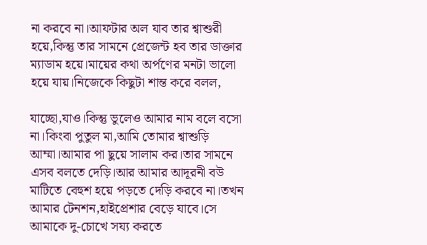না করবে না।আফটার অল যাব তার শ্বাশুরী হয়ে,কিন্তু তার সামনে প্রেজেন্ট হব তার ডাক্তার ম্যাডাম হয়ে।মায়ের কথা অর্পণের মনটা ভালো হয়ে যায়।নিজেকে কিছুটা শান্ত করে বলল,

যাচ্ছো,যাও।কিন্তু ভুলেও আমার নাম বলে বসো না।কিংবা পুতুল মা,আমি তোমার শ্বাশুড়ি আম্মা।আমার পা ছুয়ে সালাম কর।তার সামনে এসব বলতে দেড়ি।আর আমার আদূরনী বউ মাটিতে বেহুশ হয়ে পড়তে দেড়ি করবে না।তখন আমার টেনশন,হাইপ্রেশার বেড়ে যাবে।সে আমাকে দু-চোখে সয্য করতে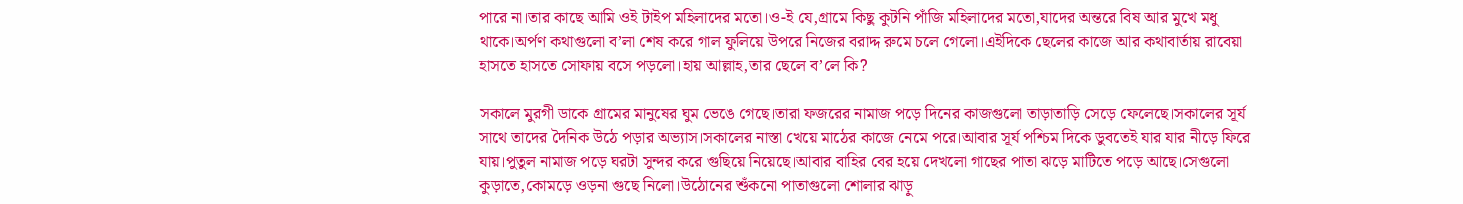পারে না।তার কাছে আমি ওই টাইপ মহিলাদের মতো।ও-ই যে,গ্রামে কিছু কুটনি পাঁজি মহিলাদের মতো,যাদের অন্তরে বিষ আর মুখে মধু থাকে।অর্পণ কথাগুলো ব’লা শেষ করে গাল ফুলিয়ে উপরে নিজের বরাদ্দ রুমে চলে গেলো।এইদিকে ছেলের কাজে আর কথাবার্তায় রাবেয়া হাসতে হাসতে সোফায় বসে পড়লো।হায় আল্লাহ,তার ছেলে ব’লে কি?

সকালে মুরগী ডাকে গ্রামের মানুষের ঘুম ভেঙে গেছে।তারা ফজরের নামাজ পড়ে দিনের কাজগুলো তাড়াতাড়ি সেড়ে ফেলেছে।সকালের সূর্য সাথে তাদের দৈনিক উঠে পড়ার অভ্যাস।সকালের নাস্তা খেয়ে মাঠের কাজে নেমে পরে।আবার সূর্য পশ্চিম দিকে ডুবতেই যার যার নীড়ে ফিরে যায়।পুতুল নামাজ পড়ে ঘরটা সুন্দর করে গুছিয়ে নিয়েছে।আবার বাহির বের হয়ে দেখলো গাছের পাতা ঝড়ে মাটিতে পড়ে আছে।সেগুলো কুড়াতে,কোমড়ে ওড়না গুছে নিলো।উঠোনের শুঁকনো পাতাগুলো শোলার ঝাড়ু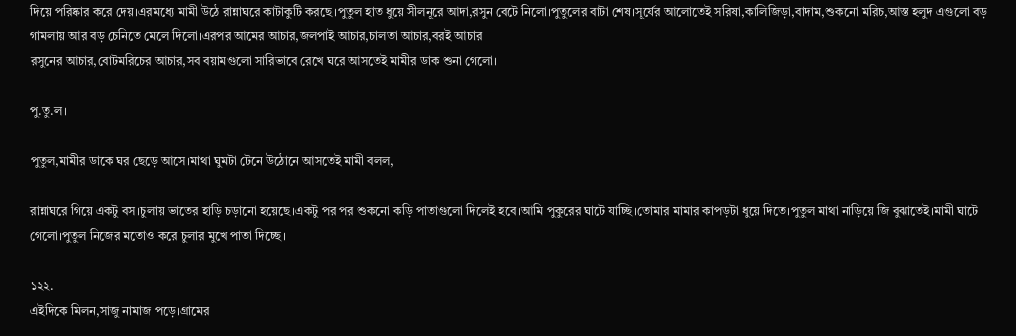দিয়ে পরিষ্কার করে দেয়।এরমধ্যে মামী উঠে রান্নাঘরে কাটাকুটি করছে।পুতুল হাত ধুয়ে সীলনূরে আদা,রসুন বেটে নিলো।পুতুলের বাটা শেষ।সূর্যের আলোতেই সরিষা,কালিজিড়া,বাদাম,শুকনো মরিচ,আস্ত হলুদ এগুলো বড় গামলায় আর বড় চেনিতে মেলে দিলো।এরপর আমের আচার,জলপাই আচার,চালতা আচার,বরই আচার
রসুনের আচার,বোটমরিচের আচার,সব বয়ামগুলো সারিভাবে রেখে ঘরে আসতেই মামীর ডাক শুনা গেলো।

পু.তু.ল।

পুতুল,মামীর ডাকে ঘর ছেড়ে আসে।মাথা ঘুমটা টেনে উঠোনে আসতেই মামী বলল,

রান্নাঘরে গিয়ে একটু বস।চুলায় ভাতের হাড়ি চড়ানো হয়েছে।একটু পর পর শুকনো কড়ি পাতাগুলো দিলেই হবে।আমি পুকুরের ঘাটে যাচ্ছি।তোমার মামার কাপড়টা ধুয়ে দিতে।পুতুল মাথা নাড়িয়ে জি বুঝাতেই।মামী ঘাটে গেলো।পুতুল নিজের মতোও করে চুলার মুখে পাতা দিচ্ছে।

১২২.
এইদিকে মিলন,সাজু নামাজ পড়ে।গ্রামের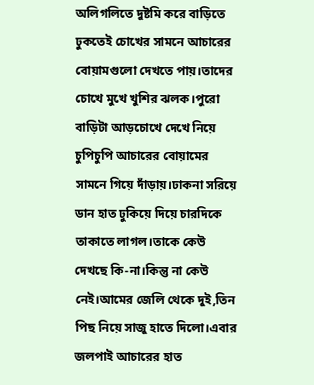অলিগলিতে দুষ্টমি করে বাড়িতে ঢুকতেই চোখের সামনে আচারের বোয়ামগুলো দেখতে পায়।তাদের চোখে মুখে খুশির ঝলক।পুরো বাড়িটা আড়চোখে দেখে নিয়ে চুপিচুপি আচারের বোয়ামের সামনে গিয়ে দাঁড়ায়।ঢাকনা সরিয়ে ডান হাত ঢুকিয়ে দিয়ে চারদিকে তাকাতে লাগল।তাকে কেউ দেখছে কি-না।কিন্তু না কেউ নেই।আমের জেলি থেকে দুই,তিন পিছ নিয়ে সাজু হাতে দিলো।এবার জলপাই আচারের হাত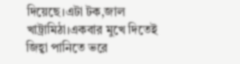দিয়েছে।এটা টক,জাল খাট্রামিঠা।একবার মুখে দিতেই জিহ্বা পানিতে ভরে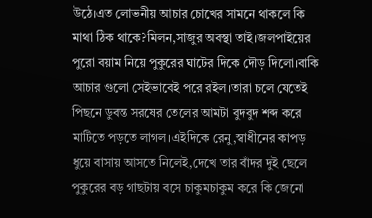উঠে।এত লোভনীয় আচার চোখের সামনে থাকলে কি মাথা ঠিক থাকে?মিলন,সাজুর অবস্থা তাই।জলপাইয়ের পুরো বয়াম নিয়ে পুকুরের ঘাটের দিকে দৌড় দিলো।বাকি আচার গুলো সেইভাবেই পরে রইল।তারা চলে যেতেই পিছনে ডুবন্ত সরষের তেলের আমটা বুদবুদ শব্দ করে মাটিতে পড়তে লাগল।এইদিকে রেনু,স্বাধীনের কাপড় ধুয়ে বাসায় আসতে নিলেই,দেখে তার বাঁদর দুই ছেলে পুকুরের বড় গাছটায় বসে চাকুমচাকুম করে কি জেনো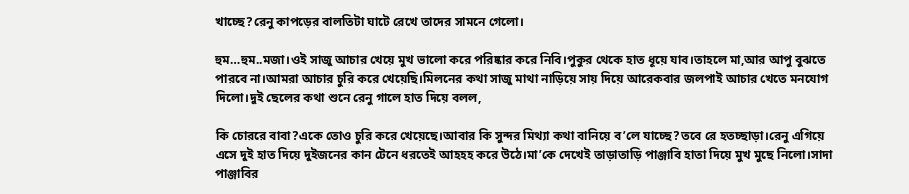খাচ্ছে?রেনু কাপড়ের বালতিটা ঘাটে রেখে তাদের সামনে গেলো।

হুম…হুম..মজা।ওই সাজু আচার খেয়ে মুখ ভালো করে পরিষ্কার করে নিবি।পুকুর থেকে হাত ধূয়ে যাব।তাহলে মা,আর আপু বুঝতে পারবে না।আমরা আচার চুরি করে খেয়েছি।মিলনের কথা সাজু মাথা নাড়িয়ে সায় দিয়ে আরেকবার জলপাই আচার খেতে মনযোগ দিলো।দুই ছেলের কথা শুনে রেনু গালে হাত দিয়ে বলল,

কি চোররে বাবা?একে তোও চুরি করে খেয়েছে।আবার কি সুন্দর মিথ্যা কথা বানিয়ে ব’লে যাচ্ছে?তবে রে হতচ্ছাড়া।রেনু এগিয়ে এসে দুই হাত দিয়ে দুইজনের কান টেনে ধরতেই আহহহ করে উঠে।মা’কে দেখেই তাড়াতাড়ি পাঞ্জাবি হাতা দিয়ে মুখ মুছে নিলো।সাদা পাঞ্জাবির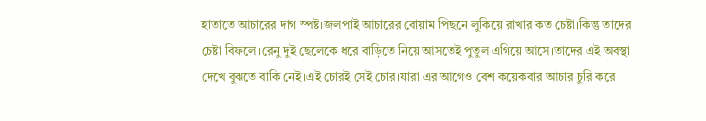হাতাতে আচারের দাগ স্পষ্ট।জলপাই আচারের বোয়াম পিছনে লুকিয়ে রাখার কত চেষ্টা।কিন্তু তাদের চেষ্টা বিফলে।রেনু দুই ছেলেকে ধরে বাড়িতে নিয়ে আসতেই পুতুল এগিয়ে আসে।তাদের এই অবস্থা দেখে বুঝতে বাকি নেই।এই চোরই সেই চোর।যারা এর আগেও বেশ কয়েকবার আচার চুরি করে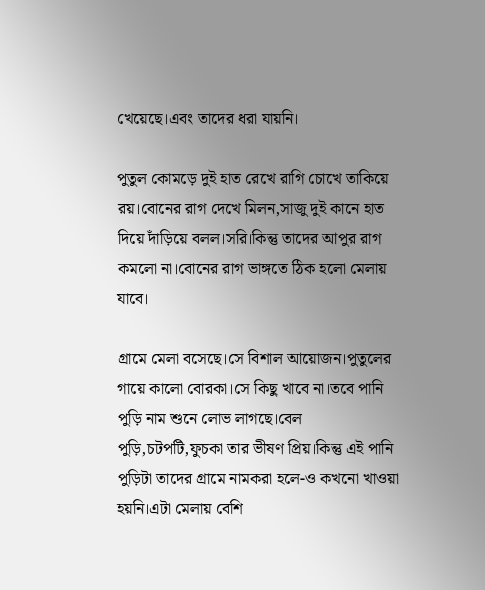খেয়েছে।এবং তাদের ধরা যায়নি।

পুতুল কোমড়ে দুই হাত রেখে রাগি চোখে তাকিয়ে রয়।বোনের রাগ দেখে মিলন,সাজু দুই কানে হাত দিয়ে দাঁড়িয়ে বলল।সরি।কিন্তু তাদের আপুর রাগ কমলো না।বোনের রাগ ভাঙ্গতে ঠিক হলো মেলায় যাবে।

গ্রামে মেলা বসেছে।সে বিশাল আয়োজন।পুতুলের গায়ে কালো বোরকা।সে কিছু খাবে না।তবে পানি পুড়ি নাম শুনে লোভ লাগছে।বেল পুড়ি,চটপটি,ফুচকা তার ভীষণ প্রিয়।কিন্তু এই পানি পুড়িটা তাদের গ্রামে নামকরা হলে-ও কখনো খাওয়া হয়নি।এটা মেলায় বেশি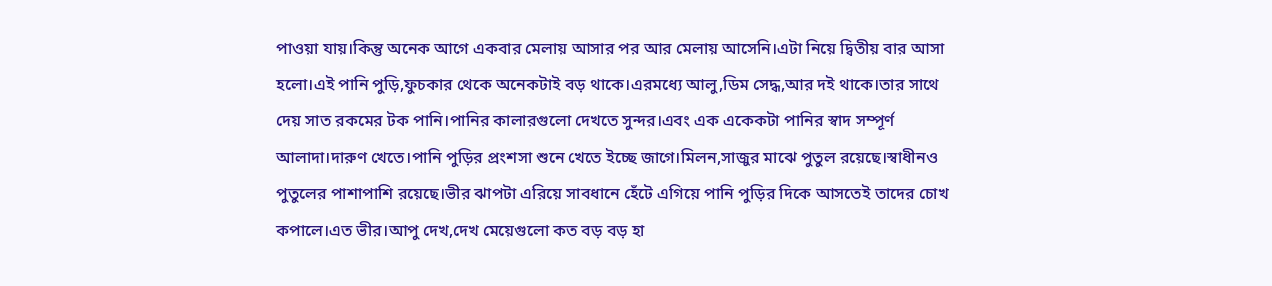পাওয়া যায়।কিন্তু অনেক আগে একবার মেলায় আসার পর আর মেলায় আসেনি।এটা নিয়ে দ্বিতীয় বার আসা হলো।এই পানি পুড়ি,ফুচকার থেকে অনেকটাই বড় থাকে।এরমধ্যে আলু,ডিম সেদ্ধ,আর দই থাকে।তার সাথে দেয় সাত রকমের টক পানি।পানির কালারগুলো দেখতে সুন্দর।এবং এক একেকটা পানির স্বাদ সম্পূর্ণ আলাদা।দারুণ খেতে।পানি পুড়ির প্রংশসা শুনে খেতে ইচ্ছে জাগে।মিলন,সাজুর মাঝে পুতুল রয়েছে।স্বাধীনও পুতুলের পাশাপাশি রয়েছে।ভীর ঝাপটা এরিয়ে সাবধানে হেঁটে এগিয়ে পানি পুড়ির দিকে আসতেই তাদের চোখ কপালে।এত ভীর।আপু দেখ,দেখ মেয়েগুলো কত বড় বড় হা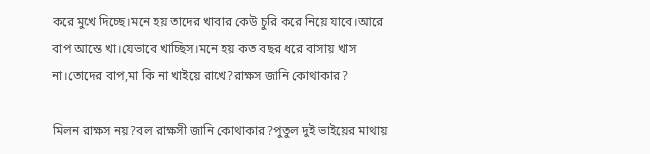করে মুখে দিচ্ছে।মনে হয় তাদের খাবার কেউ চুরি করে নিয়ে যাবে।আরে বাপ আস্তে খা।যেভাবে খাচ্ছিস।মনে হয় কত বছর ধরে বাসায় খাস না।তোদের বাপ,মা কি না খাইয়ে রাখে?রাক্ষস জানি কোথাকার?

মিলন রাক্ষস নয়?বল রাক্ষসী জানি কোথাকার?পুতুল দুই ভাইয়ের মাথায়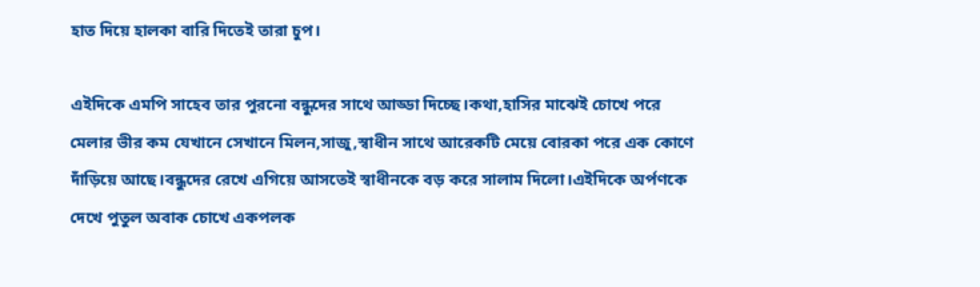হাত দিয়ে হালকা বারি দিতেই তারা চুপ।

এইদিকে এমপি সাহেব তার পুরনো বন্ধুদের সাথে আড্ডা দিচ্ছে।কথা,হাসির মাঝেই চোখে পরে মেলার ভীর কম যেখানে সেখানে মিলন,সাজু,স্বাধীন সাথে আরেকটি মেয়ে বোরকা পরে এক কোণে দাঁড়িয়ে আছে।বন্ধুদের রেখে এগিয়ে আসতেই স্বাধীনকে বড় করে সালাম দিলো।এইদিকে অর্পণকে দেখে পুতুল অবাক চোখে একপলক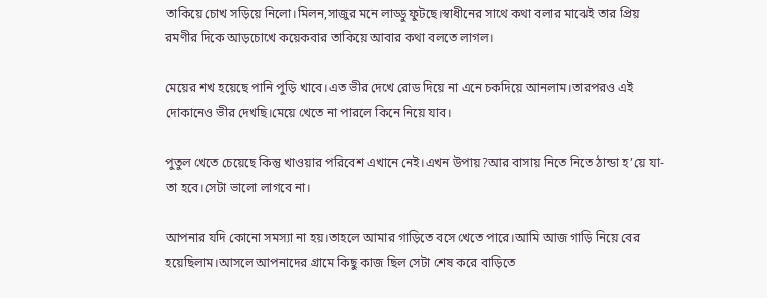তাকিয়ে চোখ সড়িয়ে নিলো।মিলন,সাজুর মনে লাড্ডু ফুটছে।স্বাধীনের সাথে কথা বলার মাঝেই তার প্রিয় রমণীর দিকে আড়চোখে কয়েকবার তাকিয়ে আবার কথা বলতে লাগল।

মেয়ের শখ হয়েছে পানি পুড়ি খাবে।এত ভীর দেখে রোড দিয়ে না এনে চকদিয়ে আনলাম।তারপরও এই দোকানেও ভীর দেখছি।মেয়ে খেতে না পারলে কিনে নিয়ে যাব।

পুতুল খেতে চেয়েছে কিন্তু খাওয়ার পরিবেশ এখানে নেই।এখন উপায়?আর বাসায় নিতে নিতে ঠান্ডা হ’য়ে যা-তা হবে।সেটা ভালো লাগবে না।

আপনার যদি কোনো সমস্যা না হয়।তাহলে আমার গাড়িতে বসে খেতে পারে।আমি আজ গাড়ি নিয়ে বের হয়েছিলাম।আসলে আপনাদের গ্রামে কিছু কাজ ছিল সেটা শেষ করে বাড়িতে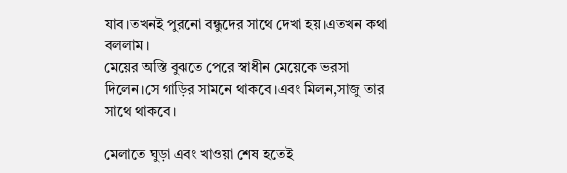যাব।তখনই পুরনো বন্ধুদের সাথে দেখা হয়।এতখন কথা বললাম।
মেয়ের অস্তি বুঝতে পেরে স্বাধীন মেয়েকে ভরসা দিলেন।সে গাড়ির সামনে থাকবে।এবং মিলন,সাজু তার সাথে থাকবে।

মেলাতে ঘুড়া এবং খাওয়া শেষ হতেই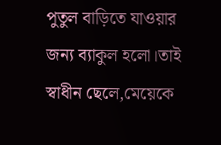পুতুল বাড়িতে যাওয়ার জন্য ব্যাকুল হলো।তাই স্বাধীন ছেলে,মেয়েকে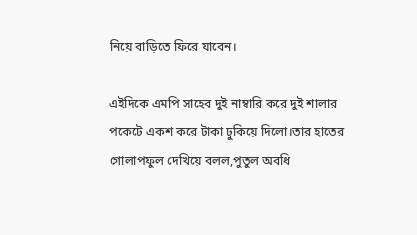নিয়ে বাড়িতে ফিরে যাবেন।

এইদিকে এমপি সাহেব দুই নাম্বারি করে দুই শালার পকেটে একশ করে টাকা ঢুকিয়ে দিলো।তার হাতের গোলাপফুল দেখিয়ে বলল,পুতুল অবধি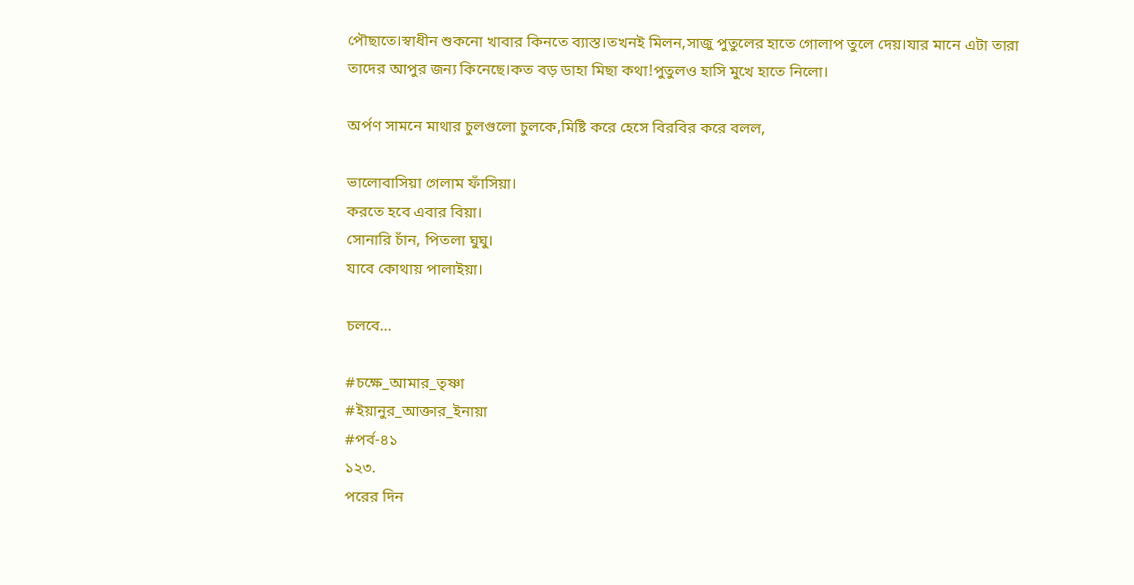পৌছাতে।স্বাধীন শুকনো খাবার কিনতে ব্যাস্ত।তখনই মিলন,সাজু পুতুলের হাতে গোলাপ তুলে দেয়।যার মানে এটা তারা তাদের আপুর জন্য কিনেছে।কত বড় ডাহা মিছা কথা!পুতুলও হাসি মুখে হাতে নিলো।

অর্পণ সামনে মাথার চুলগুলো চুলকে,মিষ্টি করে হেসে বিরবির করে বলল,

ভালোবাসিয়া গেলাম ফাঁসিয়া।
করতে হবে এবার বিয়া।
সোনারি চাঁন, পিতলা ঘুঘু।
যাবে কোথায় পালাইয়া।

চলবে…

#চক্ষে_আমার_তৃষ্ণা
#ইয়ানুর_আক্তার_ইনায়া
#পর্ব-৪১
১২৩.
পরের দিন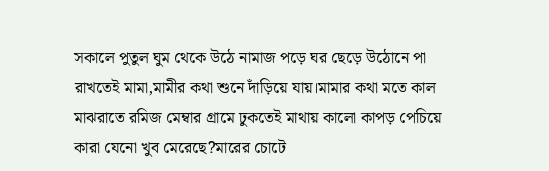সকালে পুতুল ঘুম থেকে উঠে নামাজ পড়ে ঘর ছেড়ে উঠোনে পা রাখতেই মামা,মামীর কথা শুনে দাঁড়িয়ে যায়।মামার কথা মতে কাল মাঝরাতে রমিজ মেম্বার গ্রামে ঢুকতেই মাথায় কালো কাপড় পেচিয়ে কারা যেনো খুব মেরেছে?মারের চোটে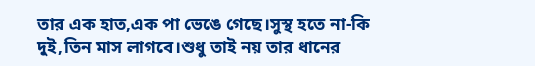তার এক হাত,এক পা ভেঙে গেছে।সুস্থ হতে না-কি দুই,তিন মাস লাগবে।শুধু তাই নয় তার ধানের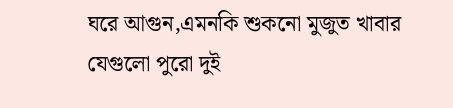ঘরে আগুন,এমনকি শুকনো মুজুত খাবার যেগুলো পুরো দুই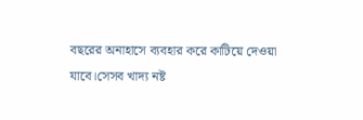বছরের অনাহাসে ব্যবহার করে কাটিয়ে দেওয়া যাবে।সেসব খাদ্য নষ্ট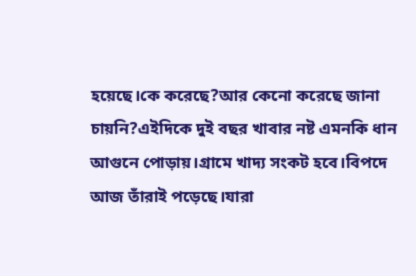হয়েছে।কে করেছে?আর কেনো করেছে জানা চায়নি?এইদিকে দুই বছর খাবার নষ্ট এমনকি ধান আগুনে পোড়ায়।গ্রামে খাদ্য সংকট হবে।বিপদে আজ তাঁরাই পড়েছে।যারা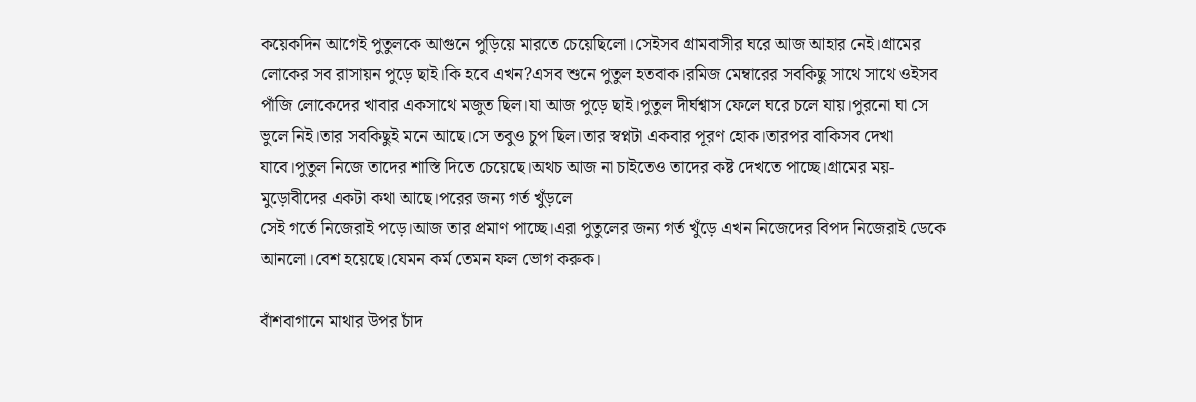কয়েকদিন আগেই পুতুলকে আগুনে পুড়িয়ে মারতে চেয়েছিলো।সেইসব গ্রামবাসীর ঘরে আজ আহার নেই।গ্রামের লোকের সব রাসায়ন পুড়ে ছাই।কি হবে এখন?এসব শুনে পুতুল হতবাক।রমিজ মেম্বারের সবকিছু সাথে সাথে ওইসব পাঁজি লোকেদের খাবার একসাথে মজুত ছিল।যা আজ পুড়ে ছাই।পুতুল দীর্ঘশ্বাস ফেলে ঘরে চলে যায়।পুরনো ঘা সে ভুলে নিই।তার সবকিছুই মনে আছে।সে তবুও চুপ ছিল।তার স্বপ্নটা একবার পূরণ হোক।তারপর বাকিসব দেখা যাবে।পুতুল নিজে তাদের শাস্তি দিতে চেয়েছে।অথচ আজ না চাইতেও তাদের কষ্ট দেখতে পাচ্ছে।গ্রামের ময়-মুড়োবীদের একটা কথা আছে।পরের জন্য গর্ত খুঁড়লে
সেই গর্তে নিজেরাই পড়ে।আজ তার প্রমাণ পাচ্ছে।এরা পুতুলের জন্য গর্ত খুঁড়ে এখন নিজেদের বিপদ নিজেরাই ডেকে আনলো।বেশ হয়েছে।যেমন কর্ম তেমন ফল ভোগ করুক।

বাঁশবাগানে মাথার উপর চাঁদ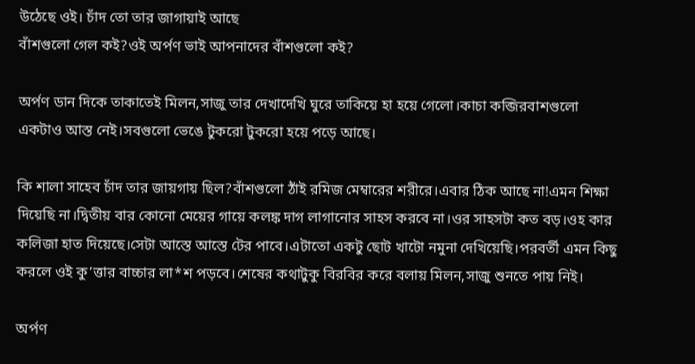উঠেছে ওই। চাঁদ তো তার জাগায়াই আছে
বাঁশগুলো গেল কই?ওই অর্পণ ভাই আপনাদের বাঁশগুলো কই?

অর্পণ ডান দিকে তাকাতেই মিলন,সাজু তার দেখাদেখি ঘুরে তাকিয়ে হা হয়ে গেলো।কাচা কব্জিরবাশগুলো একটাও আস্ত নেই।সবগুলো ভেঙে টুকরো টুকরো হয়ে পড়ে আছে।

কি শালা সাহেব চাঁদ তার জায়গায় ছিল?বাঁশগুলো ঠাঁই রমিজ মেম্বারের শরীরে।এবার ঠিক আছে না!এমন শিক্ষা দিয়েছি না।দ্বিতীয় বার কোনো মেয়ের গায়ে কলঙ্ক দাগ লাগানোর সাহস করবে না।ওর সাহসটা কত বড়।ওহ কার কলিজা হাত দিয়েছে।সেটা আস্তে আস্তে টের পাবে।এটাতো একটু ছোট খাটো নমুনা দেখিয়েছি।পরবর্তী এমন কিছু করলে ওই কু’ত্তার বাচ্চার লা*শ পড়বে।শেষের কথাটুকু বিরবির করে বলায় মিলন,সাজু শুনতে পায় নিই।

অর্পণ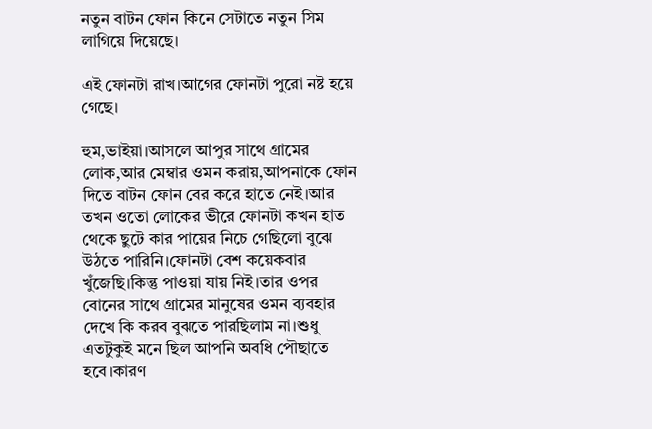নতুন বাটন ফোন কিনে সেটাতে নতুন সিম লাগিয়ে দিয়েছে।

এই ফোনটা রাখ।আগের ফোনটা পুরো নষ্ট হয়ে গেছে।

হুম,ভাইয়া।আসলে আপুর সাথে গ্রামের লোক,আর মেম্বার ওমন করায়,আপনাকে ফোন দিতে বাটন ফোন বের করে হাতে নেই।আর তখন ওতো লোকের ভীরে ফোনটা কখন হাত থেকে ছুটে কার পায়ের নিচে গেছিলো বুঝে উঠতে পারিনি।ফোনটা বেশ কয়েকবার খুঁজেছি।কিন্তু পাওয়া যায় নিই।তার ওপর বোনের সাথে গ্রামের মানুষের ওমন ব্যবহার দেখে কি করব বুঝতে পারছিলাম না।শুধু এতটুকুই মনে ছিল আপনি অবধি পৌছাতে হবে।কারণ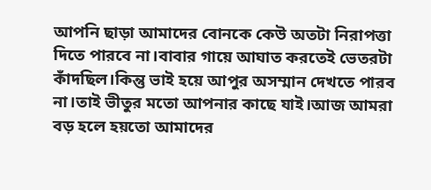আপনি ছাড়া আমাদের বোনকে কেউ অতটা নিরাপত্তা দিতে পারবে না।বাবার গায়ে আঘাত করতেই ভেতরটা কাঁদছিল।কিন্তু ভাই হয়ে আপুর অসম্মান দেখতে পারব না।তাই ভীতুর মতো আপনার কাছে যাই।আজ আমরা বড় হলে হয়তো আমাদের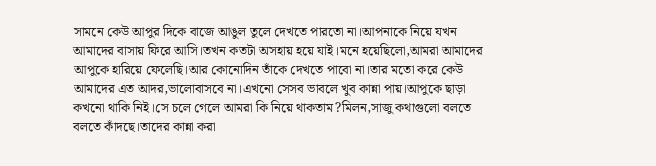সামনে কেউ আপুর দিকে বাজে আঙুল তুলে দেখতে পারতো না।আপনাকে নিয়ে যখন আমাদের বাসায় ফিরে আসি।তখন কতটা অসহায় হয়ে যাই।মনে হয়েছিলো,আমরা আমাদের আপুকে হারিয়ে ফেলেছি।আর কোনোদিন তাঁকে দেখতে পাবো না।তার মতো করে কেউ আমাদের এত আদর,ভালোবাসবে না।এখনো সেসব ভাবলে খুব কান্না পায়।আপুকে ছাড়া কখনো থাকি নিই।সে চলে গেলে আমরা কি নিয়ে থাকতাম?মিলন,সাজু কথাগুলো বলতে বলতে কাঁদছে।তাদের কান্না করা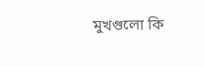মুখগুলো কি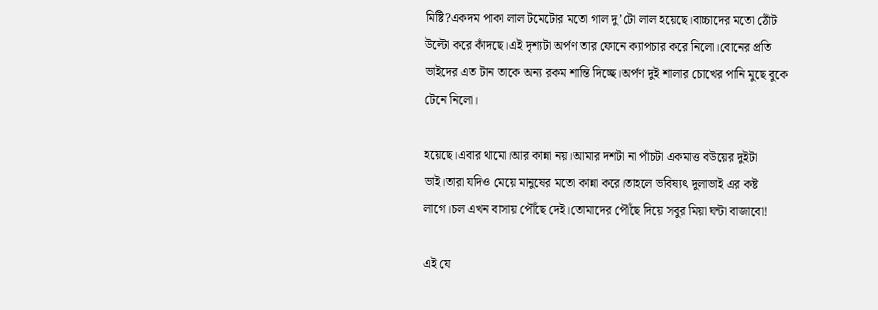মিষ্টি?একদম পাকা লাল টমেটোর মতো গাল দু’টো লাল হয়েছে।বাচ্চাদের মতো ঠোঁট উল্টো করে কাঁদছে।এই দৃশ্যটা অর্পণ তার ফোনে ক্যাপচার করে নিলো।বোনের প্রতি ভাইদের এত টান তাকে অন্য রকম শান্তি দিচ্ছে।অর্পণ দুই শালার চোখের পানি মুছে বুকে টেনে নিলো।

হয়েছে।এবার থামো।আর কান্না নয়।আমার দশটা না পাঁচটা একমাত্ত বউয়ের দুইটা ভাই।তারা যদিও মেয়ে মানুষের মতো কান্না করে।তাহলে ভবিষ্যৎ দুলাভাই এর কষ্ট লাগে।চল এখন বাসায় পৌঁছে দেই।তোমাদের পৌঁছে দিয়ে সবুর মিয়া ঘন্টা বাজাবো!

এই যে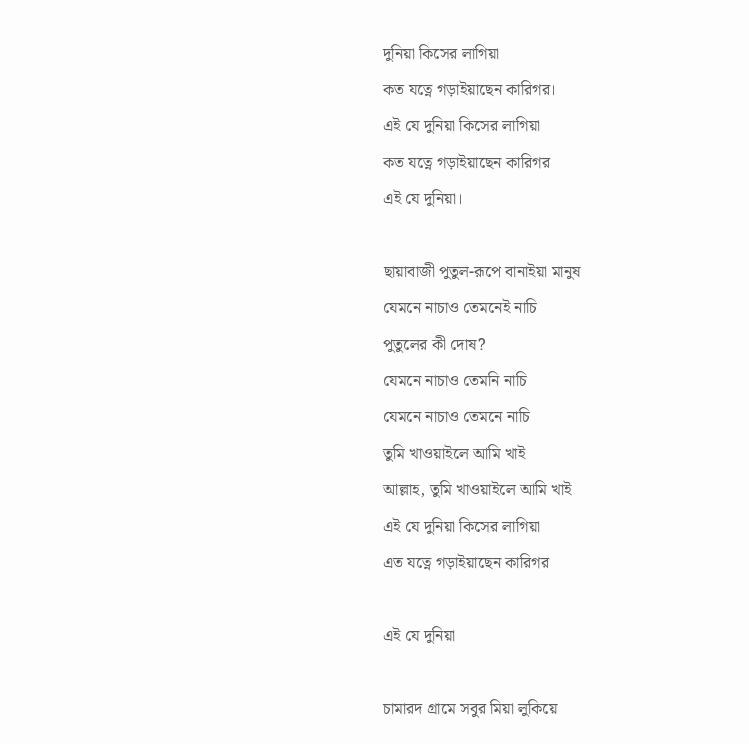দুনিয়া কিসের লাগিয়া
কত যত্নে গড়াইয়াছেন কারিগর।
এই যে দুনিয়া কিসের লাগিয়া
কত যত্নে গড়াইয়াছেন কারিগর
এই যে দুনিয়া।

ছায়াবাজী পুতুল-রূপে বানাইয়া মানুষ
যেমনে নাচাও তেমনেই নাচি
পুতুলের কী দোষ?
যেমনে নাচাও তেমনি নাচি
যেমনে নাচাও তেমনে নাচি
তুমি খাওয়াইলে আমি খাই
আল্লাহ, তুমি খাওয়াইলে আমি খাই
এই যে দুনিয়া কিসের লাগিয়া
এত যত্নে গড়াইয়াছেন কারিগর

এই যে দুনিয়া

চামারদ গ্রামে সবুর মিয়া লুকিয়ে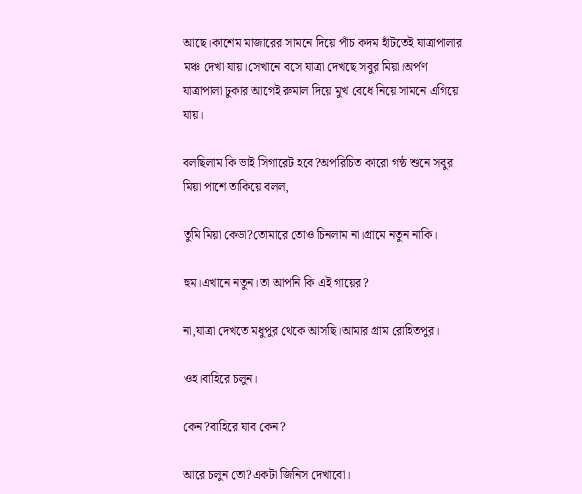আছে।কাশেম মাজারের সামনে দিয়ে পাঁচ কদম হাঁটতেই যাত্রাপালার মঞ্চ দেখা যায়।সেখানে বসে যাত্রা দেখছে সবুর মিয়া।অর্পণ যাত্রাপালা ঢুকার আগেই রুমাল দিয়ে মুখ বেধে নিয়ে সামনে এগিয়ে যায়।

বলছিলাম কি ভাই সিগারেট হবে?অপরিচিত কারো গন্ঠ শুনে সবুর মিয়া পাশে তাকিয়ে বলল,

তুমি মিয়া কেডা?তোমারে তোও চিনলাম না।গ্রামে নতুন নাকি।

হুম।এখানে নতুন।তা আপনি কি এই গায়ের?

না,যাত্রা দেখতে মধুপুর থেকে আসছি।আমার গ্রাম রোহিতপুর।

ওহ।বাহিরে চলুন।

কেন?বাহিরে যাব কেন?

আরে চলুন তো?একটা জিনিস দেখাবো।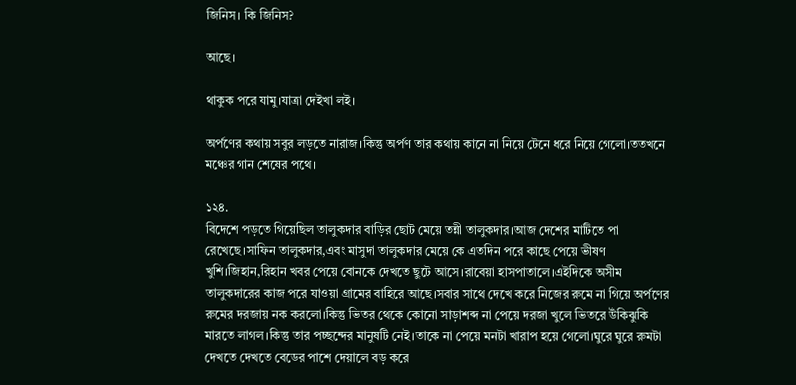জিনিস। কি জিনিস?

আছে।

থাকুক পরে যামু।যাত্রা দেইখা লই।

অর্পণের কথায় সবুর লড়তে নারাজ।কিন্তু অর্পণ তার কথায় কানে না নিয়ে টেনে ধরে নিয়ে গেলো।ততখনে মঞ্চের গান শেষের পথে।

১২৪.
বিদেশে পড়তে গিয়েছিল তালুকদার বাড়ির ছোট মেয়ে তন্নী তালুকদার।আজ দেশের মাটিতে পা রেখেছে।সাফিন তালুকদার,এবং মাসুদা তালুকদার মেয়ে কে এতদিন পরে কাছে পেয়ে ভীষণ খুশি।জিহান,রিহান খবর পেয়ে বোনকে দেখতে ছুটে আসে।রাবেয়া হাসপাতালে।এইদিকে অসীম তালুকদারের কাজ পরে যাওয়া গ্রামের বাহিরে আছে।সবার সাথে দেখে করে নিজের রুমে না গিয়ে অর্পণের রুমের দরজায় নক করলো।কিন্তু ভিতর থেকে কোনো সাড়াশব্দ না পেয়ে দরজা খুলে ভিতরে উঁকিঝুকি মারতে লাগল।কিন্তু তার পচ্ছন্দের মানুষটি নেই।তাকে না পেয়ে মনটা খারাপ হয়ে গেলো।ঘুরে ঘুরে রুমটা দেখতে দেখতে বেডের পাশে দেয়ালে বড় করে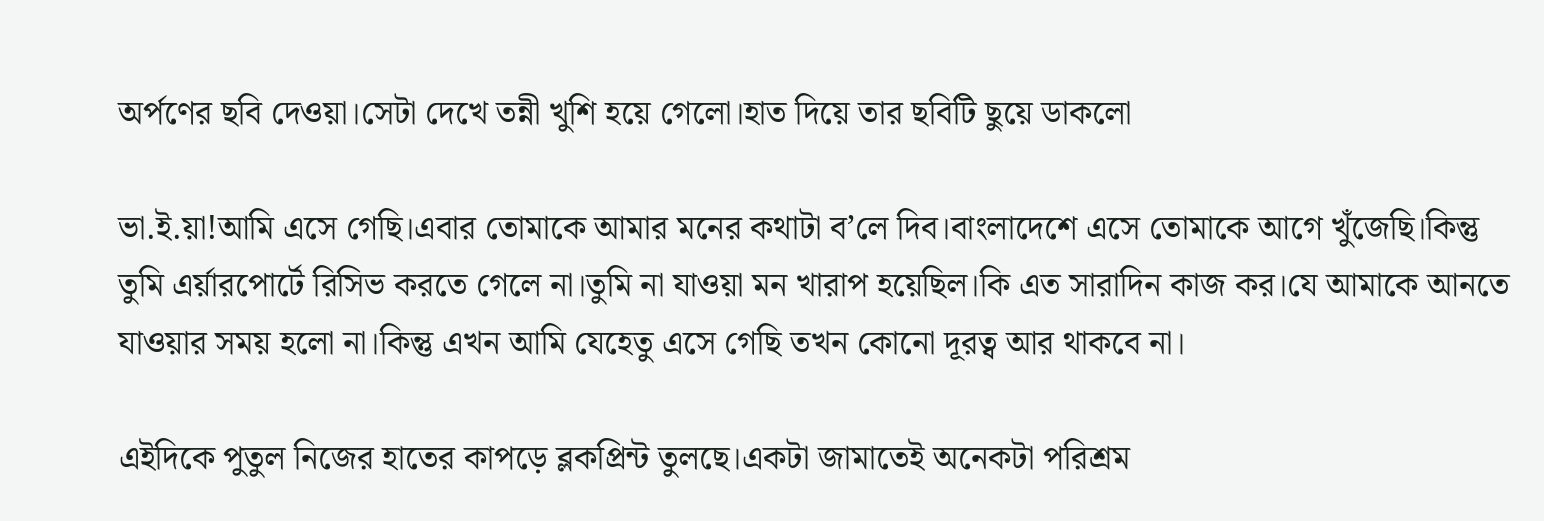অর্পণের ছবি দেওয়া।সেটা দেখে তন্নী খুশি হয়ে গেলো।হাত দিয়ে তার ছবিটি ছুয়ে ডাকলো

ভা.ই.য়া!আমি এসে গেছি।এবার তোমাকে আমার মনের কথাটা ব’লে দিব।বাংলাদেশে এসে তোমাকে আগে খুঁজেছি।কিন্তু তুমি এর্য়ারপোর্টে রিসিভ করতে গেলে না।তুমি না যাওয়া মন খারাপ হয়েছিল।কি এত সারাদিন কাজ কর।যে আমাকে আনতে যাওয়ার সময় হলো না।কিন্তু এখন আমি যেহেতু এসে গেছি তখন কোনো দূরত্ব আর থাকবে না।

এইদিকে পুতুল নিজের হাতের কাপড়ে ব্লকপ্রিন্ট তুলছে।একটা জামাতেই অনেকটা পরিশ্রম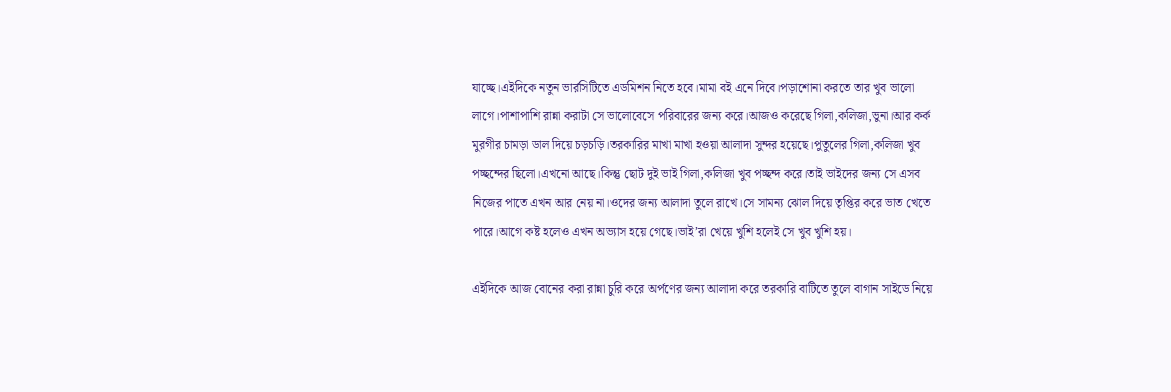যাচ্ছে।এইদিকে নতুন ভার্রসিটিতে এডমিশন নিতে হবে।মামা বই এনে দিবে।পড়াশোনা করতে তার খুব ভালো লাগে।পাশাপাশি রান্না করাটা সে ভালোবেসে পরিবারের জন্য করে।আজও করেছে গিলা,কলিজা,ভুনা।আর কর্ক মুরগীর চামড়া ডাল দিয়ে চড়চড়ি।তরকারির মাখা মাখা হওয়া আলাদা সুন্দর হয়েছে।পুতুলের গিলা,কলিজা খুব পচ্ছন্দের ছিলো।এখনো আছে।কিন্তু ছোট দুই ভাই গিলা,কলিজা খুব পচ্ছন্দ করে।তাই ভাইদের জন্য সে এসব নিজের পাতে এখন আর নেয় না।ওদের জন্য আলাদা তুলে রাখে।সে সামন্য ঝোল দিয়ে তৃপ্তির করে ভাত খেতে পারে।আগে কষ্ট হলেও এখন অভ্যাস হয়ে গেছে।ভাই’রা খেয়ে খুশি হলেই সে খুব খুশি হয়।

এইদিকে আজ বোনের করা রান্না চুরি করে অর্পণের জন্য আলাদা করে তরকারি বাটিতে তুলে বাগান সাইডে নিয়ে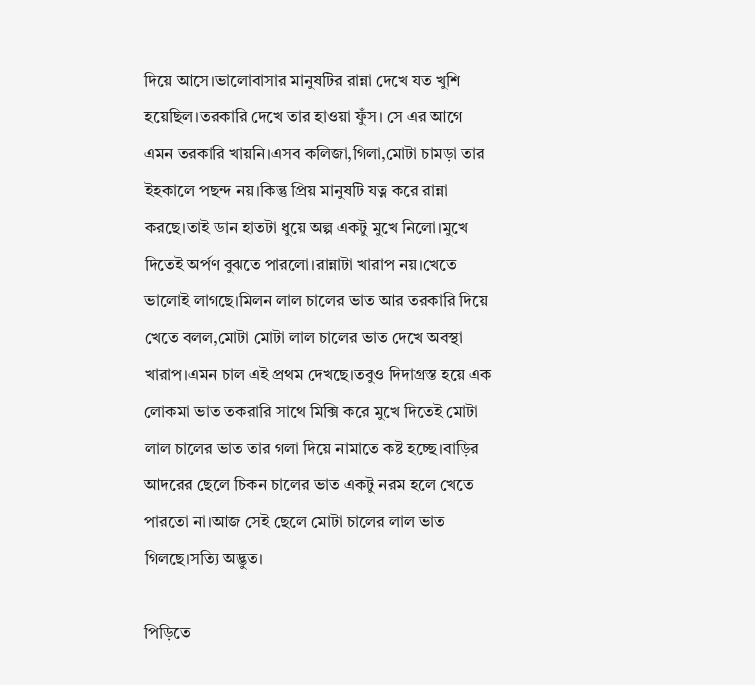দিয়ে আসে।ভালোবাসার মানুষটির রান্না দেখে যত খুশি হয়েছিল।তরকারি দেখে তার হাওয়া ফুঁস। সে এর আগে এমন তরকারি খায়নি।এসব কলিজা,গিলা,মোটা চামড়া তার ইহকালে পছন্দ নয়।কিন্তু প্রিয় মানুষটি যত্ন করে রান্না করছে।তাই ডান হাতটা ধুয়ে অল্প একটু মুখে নিলো।মুখে দিতেই অর্পণ বুঝতে পারলো।রান্নাটা খারাপ নয়।খেতে ভালোই লাগছে।মিলন লাল চালের ভাত আর তরকারি দিয়ে খেতে বলল,মোটা মোটা লাল চালের ভাত দেখে অবস্থা খারাপ।এমন চাল এই প্রথম দেখছে।তবুও দিদাগ্রস্ত হয়ে এক লোকমা ভাত তকরারি সাথে মিক্সি করে মুখে দিতেই মোটা লাল চালের ভাত তার গলা দিয়ে নামাতে কষ্ট হচ্ছে।বাড়ির আদরের ছেলে চিকন চালের ভাত একটু নরম হলে খেতে পারতো না।আজ সেই ছেলে মোটা চালের লাল ভাত গিলছে।সত্যি অদ্ভুত।

পিড়িতে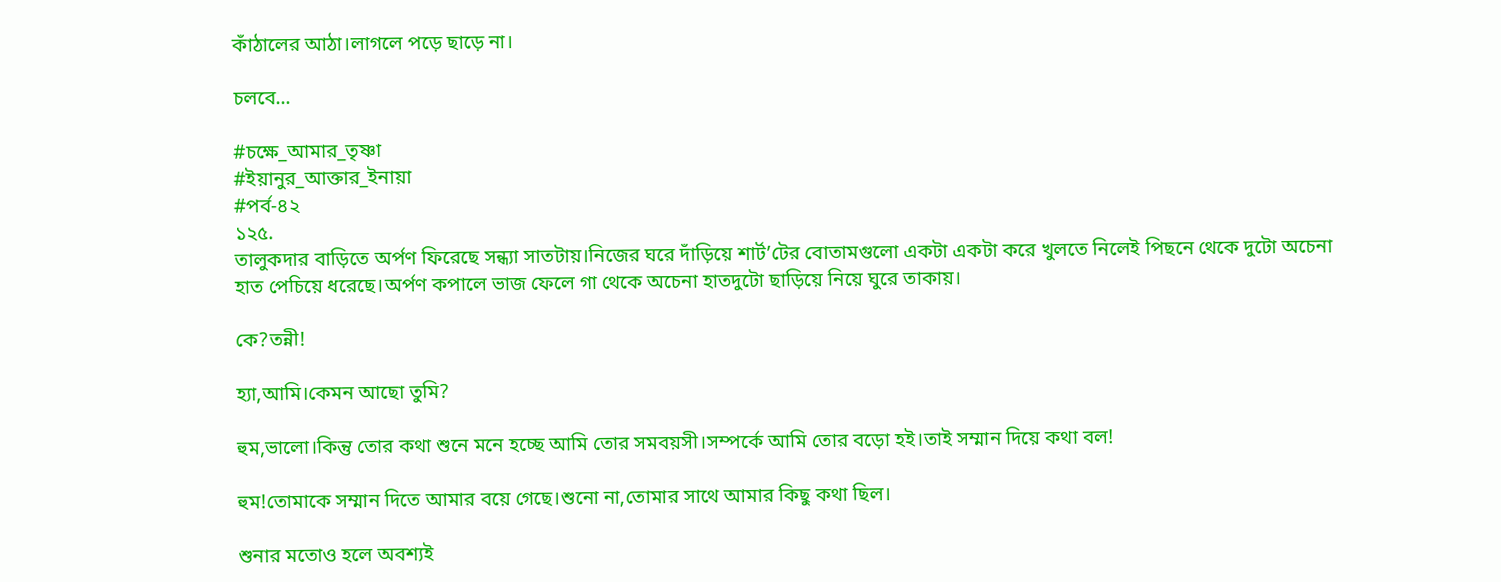কাঁঠালের আঠা।লাগলে পড়ে ছাড়ে না।

চলবে…

#চক্ষে_আমার_তৃষ্ণা
#ইয়ানুর_আক্তার_ইনায়া
#পর্ব-৪২
১২৫.
তালুকদার বাড়িতে অর্পণ ফিরেছে সন্ধ্যা সাতটায়।নিজের ঘরে দাঁড়িয়ে শার্ট’টের বোতামগুলো একটা একটা করে খুলতে নিলেই পিছনে থেকে দুটো অচেনা হাত পেচিয়ে ধরেছে।অর্পণ কপালে ভাজ ফেলে গা থেকে অচেনা হাতদুটো ছাড়িয়ে নিয়ে ঘুরে তাকায়।

কে?তন্নী!

হ্যা,আমি।কেমন আছো তুমি?

হুম,ভালো।কিন্তু তোর কথা শুনে মনে হচ্ছে আমি তোর সমবয়সী।সম্পর্কে আমি তোর বড়ো হই।তাই সম্মান দিয়ে কথা বল!

হুম!তোমাকে সম্মান দিতে আমার বয়ে গেছে।শুনো না,তোমার সাথে আমার কিছু কথা ছিল।

শুনার মতোও হলে অবশ্যই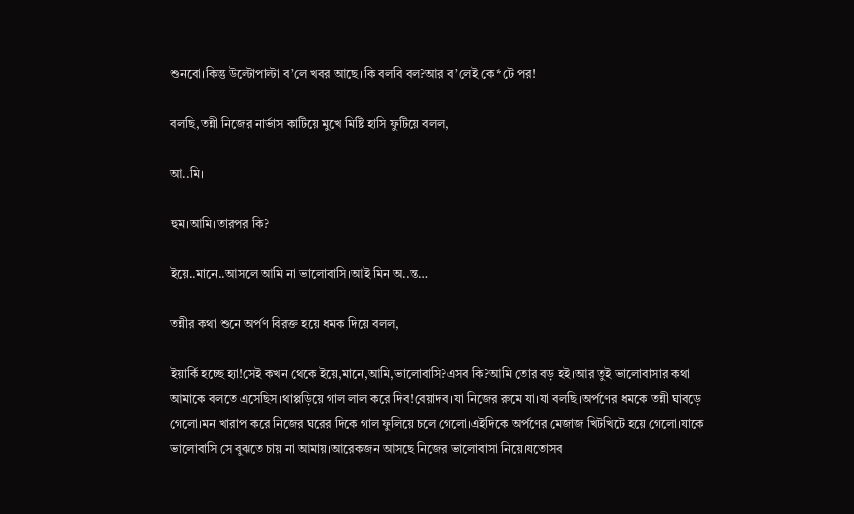শুনবো।কিন্তু উল্টোপাল্টা ব’লে খবর আছে।কি বলবি বল?আর ব’লেই কে*টে পর!

বলছি,তন্নী নিজের নার্ভাস কাটিয়ে মুখে মিষ্টি হাসি ফুটিয়ে বলল,

আ..মি।

হুম।আমি।তারপর কি?

ইয়ে..মানে..আসলে আমি না ভালোবাসি।আই মিন অ..ন্ত…

তন্নীর কথা শুনে অর্পণ বিরক্ত হয়ে ধমক দিয়ে বলল,

ইয়ার্কি হচ্ছে হ্যা!সেই কখন থেকে ইয়ে,মানে,আমি,ভালোবাসি?এসব কি?আমি তোর বড় হই।আর তুই ভালোবাসার কথা আমাকে বলতে এসেছিস।থাপ্পড়িয়ে গাল লাল করে দিব!বেয়াদব।যা নিজের রুমে যা।যা বলছি।অর্পণের ধমকে তন্নী ঘাবড়ে গেলো।মন খারাপ করে নিজের ঘরের দিকে গাল ফুলিয়ে চলে গেলো।এইদিকে অর্পণের মেজাজ খিটখিটে হয়ে গেলো।যাকে ভালোবাসি সে বুঝতে চায় না আমায়।আরেকজন আসছে নিজের ভালোবাসা নিয়ে।যতোসব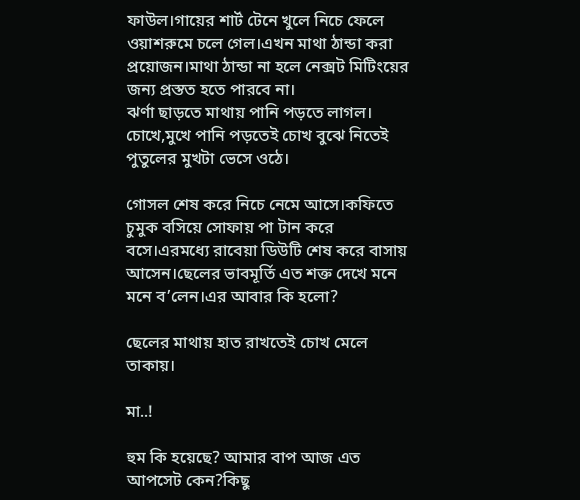ফাউল।গায়ের শার্ট টেনে খুলে নিচে ফেলে ওয়াশরুমে চলে গেল।এখন মাথা ঠান্ডা করা প্রয়োজন।মাথা ঠান্ডা না হলে নেক্সট মিটিংয়ের জন্য প্রস্তত হতে পারবে না।
ঝর্ণা ছাড়তে মাথায় পানি পড়তে লাগল। চোখে,মুখে পানি পড়তেই চোখ বুঝে নিতেই পুতুলের মুখটা ভেসে ওঠে।

গোসল শেষ করে নিচে নেমে আসে।কফিতে চুমুক বসিয়ে সোফায় পা টান করে বসে।এরমধ্যে রাবেয়া ডিউটি শেষ করে বাসায় আসেন।ছেলের ভাবমূর্তি এত শক্ত দেখে মনে মনে ব’লেন।এর আবার কি হলো?

ছেলের মাথায় হাত রাখতেই চোখ মেলে তাকায়।

মা..!

হুম কি হয়েছে? আমার বাপ আজ এত আপসেট কেন?কিছু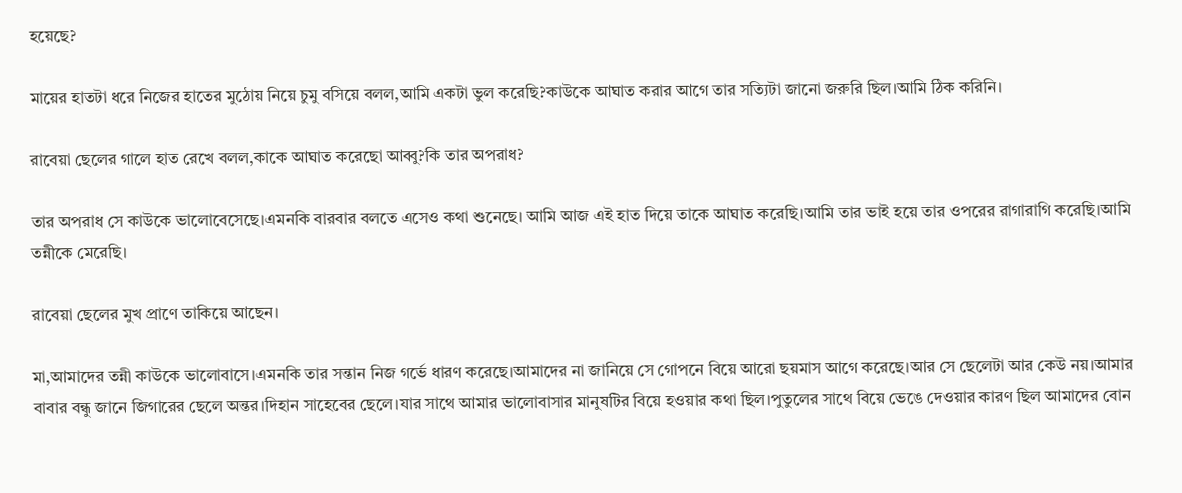হয়েছে?

মায়ের হাতটা ধরে নিজের হাতের মুঠোয় নিয়ে চুমু বসিয়ে বলল,আমি একটা ভুল করেছি?কাউকে আঘাত করার আগে তার সত্যিটা জানো জরুরি ছিল।আমি ঠিক করিনি।

রাবেয়া ছেলের গালে হাত রেখে বলল,কাকে আঘাত করেছো আব্বু?কি তার অপরাধ?

তার অপরাধ সে কাউকে ভালোবেসেছে।এমনকি বারবার বলতে এসেও কথা শুনেছে। আমি আজ এই হাত দিয়ে তাকে আঘাত করেছি।আমি তার ভাই হয়ে তার ওপরের রাগারাগি করেছি।আমি তন্নীকে মেরেছি।

রাবেয়া ছেলের মুখ প্রাণে তাকিয়ে আছেন।

মা,আমাদের তন্নী কাউকে ভালোবাসে।এমনকি তার সন্তান নিজ গর্ভে ধারণ করেছে।আমাদের না জানিয়ে সে গোপনে বিয়ে আরো ছয়মাস আগে করেছে।আর সে ছেলেটা আর কেউ নয়।আমার বাবার বন্ধু জানে জিগারের ছেলে অন্তর।দিহান সাহেবের ছেলে।যার সাথে আমার ভালোবাসার মানুষটির বিয়ে হওয়ার কথা ছিল।পুতুলের সাথে বিয়ে ভেঙে দেওয়ার কারণ ছিল আমাদের বোন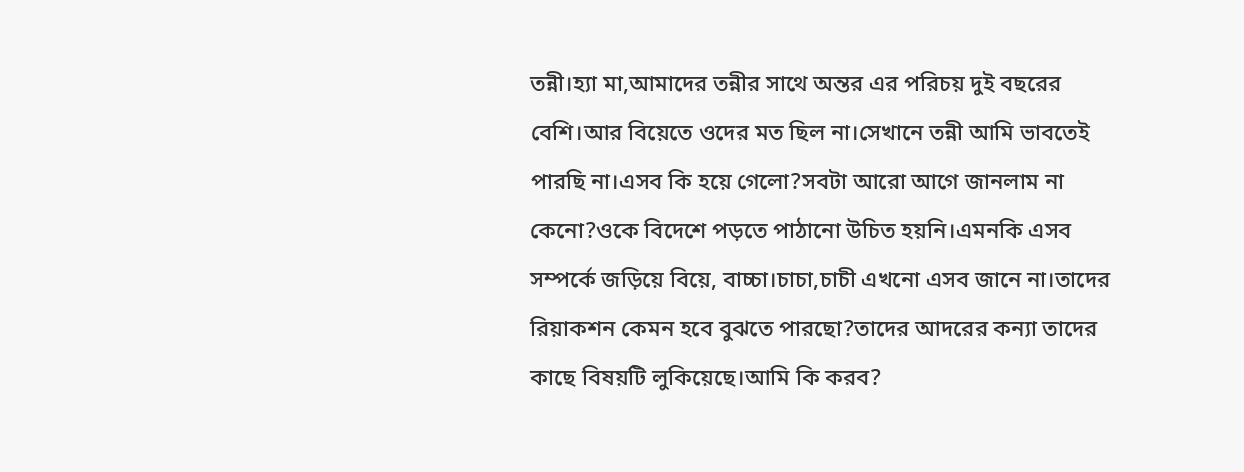তন্নী।হ্যা মা,আমাদের তন্নীর সাথে অন্তর এর পরিচয় দুই বছরের বেশি।আর বিয়েতে ওদের মত ছিল না।সেখানে তন্নী আমি ভাবতেই পারছি না।এসব কি হয়ে গেলো?সবটা আরো আগে জানলাম না কেনো?ওকে বিদেশে পড়তে পাঠানো উচিত হয়নি।এমনকি এসব সম্পর্কে জড়িয়ে বিয়ে, বাচ্চা।চাচা,চাচী এখনো এসব জানে না।তাদের রিয়াকশন কেমন হবে বুঝতে পারছো?তাদের আদরের কন্যা তাদের কাছে বিষয়টি লুকিয়েছে।আমি কি করব?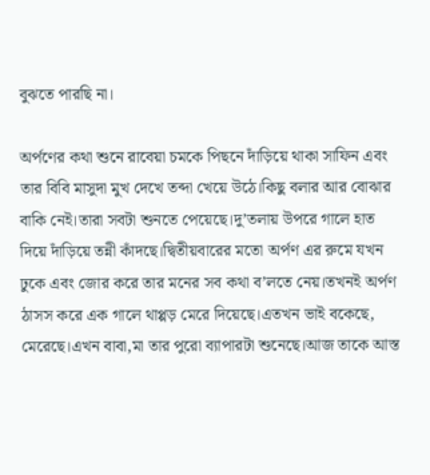বুঝতে পারছি না।

অর্পণের কথা শুনে রাবেয়া চমকে পিছনে দাঁড়িয়ে থাকা সাফিন এবং তার বিবি মাসুদা মুখ দেখে তব্দা খেয়ে উঠে।কিছু বলার আর বোঝার বাকি নেই।তারা সবটা শুনতে পেয়েছে।দু’তলায় উপরে গালে হাত দিয়ে দাঁড়িয়ে তন্নী কাঁদছে।দ্বিতীয়বারের মতো অর্পণ এর রুমে যখন ঢুকে এবং জোর করে তার মনের সব কথা ব’লতে নেয়।তখনই অর্পণ ঠাসস করে এক গালে থাপ্পড় মেরে দিয়েছে।এতখন ভাই বকেছে, মেরেছে।এখন বাবা,মা তার পুরো ব্যাপারটা শুনেছে।আজ তাকে আস্ত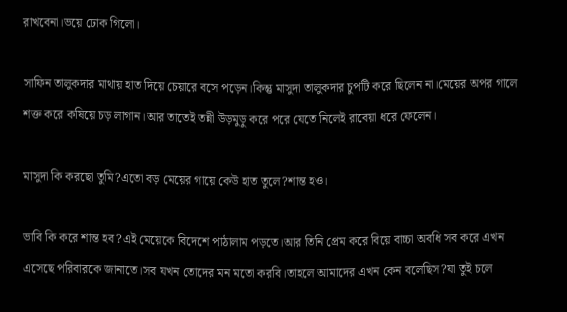রাখবেনা।ভয়ে ঢোক গিলো।

সাফিন তালুকদার মাথায় হাত দিয়ে চেয়ারে বসে পড়েন।কিন্তু মাসুদা তালুকদার চুপটি করে ছিলেন না।মেয়ের অপর গালে শক্ত করে কষিয়ে চড় লাগান।আর তাতেই তন্নী উড়মুড়ু করে পরে যেতে নিলেই রাবেয়া ধরে ফেলেন।

মাসুদা কি করছো তুমি?এতো বড় মেয়ের গায়ে কেউ হাত তুলে?শান্ত হও।

ভাবি কি করে শান্ত হব?এই মেয়েকে বিদেশে পাঠালাম পড়তে।আর তিনি প্রেম করে বিয়ে বাচ্চা অবধি সব করে এখন এসেছে পরিবারকে জানাতে।সব যখন তোদের মন মতো করবি।তাহলে আমাদের এখন কেন বলেছিস?যা তুই চলে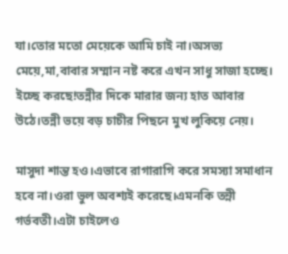যা।তোর মতো মেয়েকে আমি চাই না।অসভ্য মেয়ে,মা,বাবার সম্মান নষ্ট করে এখন সাধু সাজা হচ্ছে। ইচ্ছে করছে!তন্নীর দিকে মারার জন্য হাত আবার উঠে।তন্নী ভয়ে বড় চাচীর পিছনে মুখ লুকিয়ে নেয়।

মাসুদা শান্ত হও।এভাবে রাগারাগি করে সমস্যা সমাধান হবে না।ওরা ভুল অবশ্যই করেছে।এমনকি তন্নী গর্ভবতী।এটা চাইলেও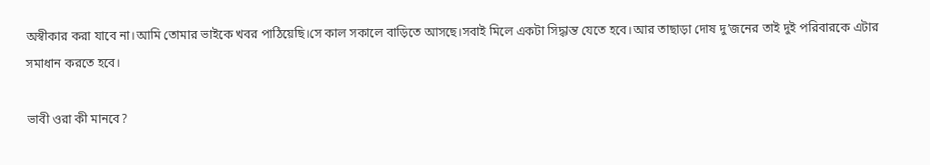অস্বীকার করা যাবে না।আমি তোমার ভাইকে খবর পাঠিয়েছি।সে কাল সকালে বাড়িতে আসছে।সবাই মিলে একটা সিদ্ধান্ত যেতে হবে।আর তাছাড়া দোষ দু’জনের তাই দুই পরিবারকে এটার সমাধান করতে হবে।

ভাবী ওরা কী মানবে?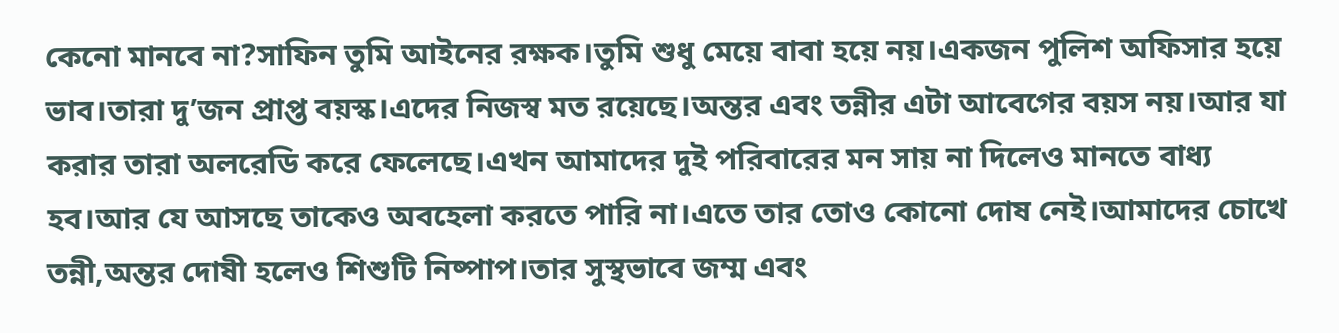কেনো মানবে না?সাফিন তুমি আইনের রক্ষক।তুমি শুধু মেয়ে বাবা হয়ে নয়।একজন পুলিশ অফিসার হয়ে ভাব।তারা দু’জন প্রাপ্ত বয়স্ক।এদের নিজস্ব মত রয়েছে।অন্তর এবং তন্নীর এটা আবেগের বয়স নয়।আর যা করার তারা অলরেডি করে ফেলেছে।এখন আমাদের দুই পরিবারের মন সায় না দিলেও মানতে বাধ্য হব।আর যে আসছে তাকেও অবহেলা করতে পারি না।এতে তার তোও কোনো দোষ নেই।আমাদের চোখে তন্নী,অন্তর দোষী হলেও শিশুটি নিষ্পাপ।তার সুস্থভাবে জম্ম এবং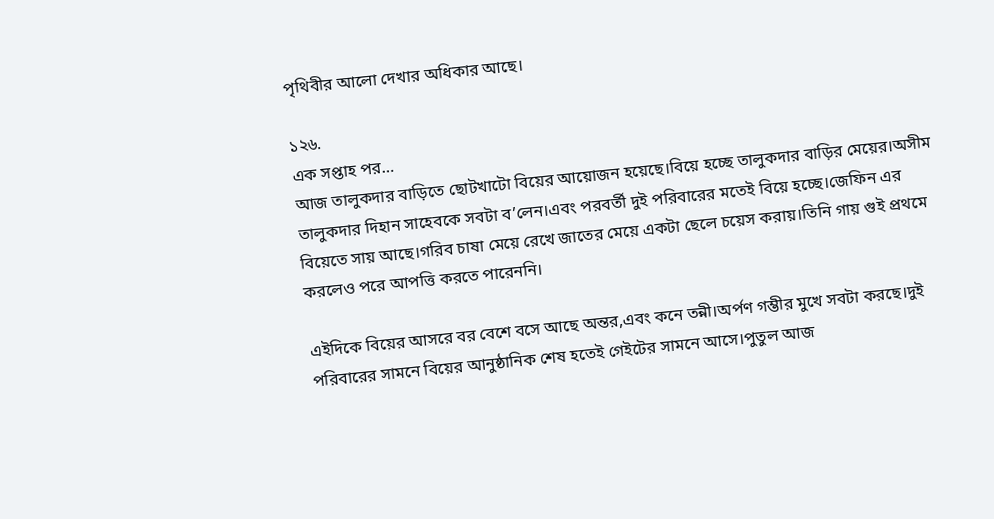পৃথিবীর আলো দেখার অধিকার আছে।

১২৬.
এক সপ্তাহ পর…
আজ তালুকদার বাড়িতে ছোটখাটো বিয়ের আয়োজন হয়েছে।বিয়ে হচ্ছে তালুকদার বাড়ির মেয়ের।অসীম তালুকদার দিহান সাহেবকে সবটা ব’লেন।এবং পরবর্তী দুই পরিবারের মতেই বিয়ে হচ্ছে।জেফিন এর বিয়েতে সায় আছে।গরিব চাষা মেয়ে রেখে জাতের মেয়ে একটা ছেলে চয়েস করায়।তিনি গায় গুই প্রথমে করলেও পরে আপত্তি করতে পারেননি।

এইদিকে বিয়ের আসরে বর বেশে বসে আছে অন্তর,এবং কনে তন্নী।অর্পণ গম্ভীর মুখে সবটা করছে।দুই পরিবারের সামনে বিয়ের আনুষ্ঠানিক শেষ হতেই গেইটের সামনে আসে।পুতুল আজ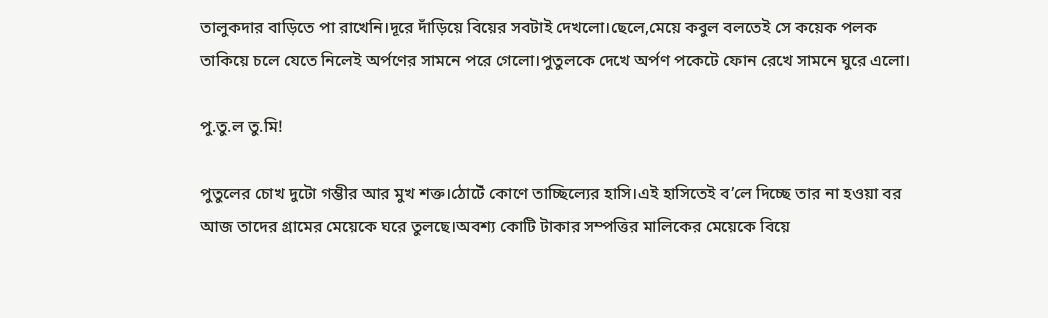তালুকদার বাড়িতে পা রাখেনি।দূরে দাঁড়িয়ে বিয়ের সবটাই দেখলো।ছেলে,মেয়ে কবুল বলতেই সে কয়েক পলক তাকিয়ে চলে যেতে নিলেই অর্পণের সামনে পরে গেলো।পুতুলকে দেখে অর্পণ পকেটে ফোন রেখে সামনে ঘুরে এলো।

পু.তু.ল তু.মি!

পুতুলের চোখ দুটো গম্ভীর আর মুখ শক্ত।ঠোটেঁ কোণে তাচ্ছিল্যের হাসি।এই হাসিতেই ব’লে দিচ্ছে তার না হওয়া বর আজ তাদের গ্রামের মেয়েকে ঘরে তুলছে।অবশ্য কোটি টাকার সম্পত্তির মালিকের মেয়েকে বিয়ে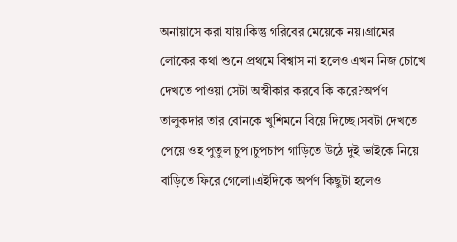অনায়াসে করা যায়।কিন্তু গরিবের মেয়েকে নয়।গ্রামের লোকের কথা শুনে প্রথমে বিশ্বাস না হলেও এখন নিজ চোখে দেখতে পাওয়া সেটা অস্বীকার করবে কি করে?অর্পণ তালুকদার তার বোনকে খুশিমনে বিয়ে দিচ্ছে।সবটা দেখতে পেয়ে ওহ পুতুল চুপ।চুপচাপ গাড়িতে উঠে দুই ভাইকে নিয়ে বাড়িতে ফিরে গেলো।এইদিকে অর্পণ কিছুটা হলেও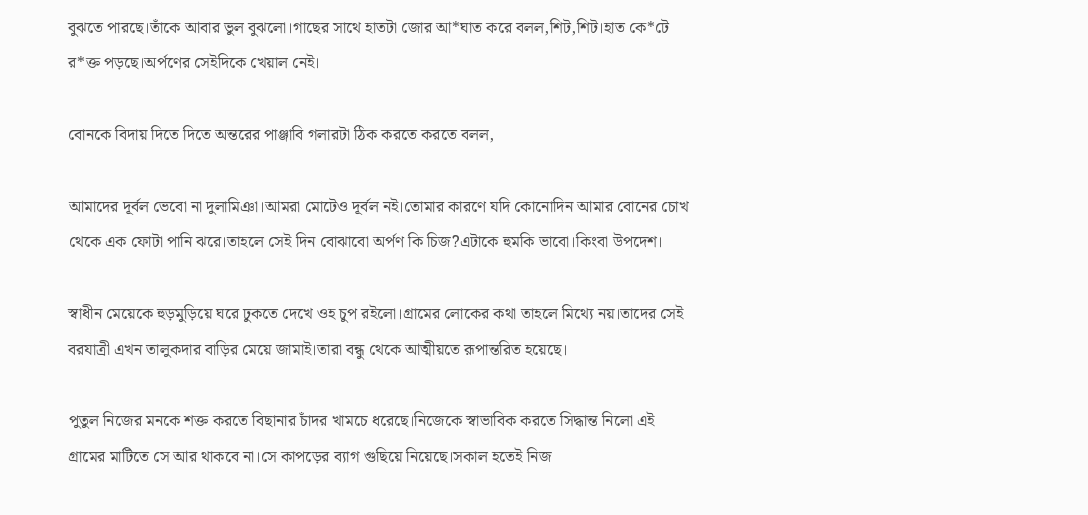বুঝতে পারছে।তাঁকে আবার ভুল বুঝলো।গাছের সাথে হাতটা জোর আ*ঘাত করে বলল,শিট,শিট।হাত কে*টে র*ক্ত পড়ছে।অর্পণের সেইদিকে খেয়াল নেই।

বোনকে বিদায় দিতে দিতে অন্তরের পাঞ্জাবি গলারটা ঠিক করতে করতে বলল,

আমাদের দূর্বল ভেবো না দুলামিঞা।আমরা মোটেও দূর্বল নই।তোমার কারণে যদি কোনোদিন আমার বোনের চোখ থেকে এক ফোটা পানি ঝরে।তাহলে সেই দিন বোঝাবো অর্পণ কি চিজ?এটাকে হুমকি ভাবো।কিংবা উপদেশ।

স্বাধীন মেয়েকে হুড়মুড়িয়ে ঘরে ঢুকতে দেখে ওহ চুপ রইলো।গ্রামের লোকের কথা তাহলে মিথ্যে নয়।তাদের সেই বরযাত্রী এখন তালুকদার বাড়ির মেয়ে জামাই।তারা বন্ধু থেকে আত্মীয়তে রূপান্তরিত হয়েছে।

পুতুল নিজের মনকে শক্ত করতে বিছানার চাঁদর খামচে ধরেছে।নিজেকে স্বাভাবিক করতে সিদ্ধান্ত নিলো এই গ্রামের মাটিতে সে আর থাকবে না।সে কাপড়ের ব্যাগ গুছিয়ে নিয়েছে।সকাল হতেই নিজ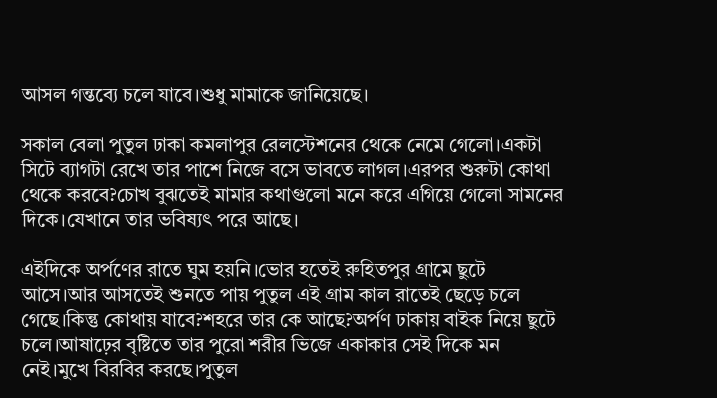আসল গন্তব্যে চলে যাবে।শুধু মামাকে জানিয়েছে।

সকাল বেলা পুতুল ঢাকা কমলাপুর রেলস্টেশনের থেকে নেমে গেলো।একটা সিটে ব্যাগটা রেখে তার পাশে নিজে বসে ভাবতে লাগল।এরপর শুরুটা কোথা থেকে করবে?চোখ বুঝতেই মামার কথাগুলো মনে করে এগিয়ে গেলো সামনের দিকে।যেখানে তার ভবিষ্যৎ পরে আছে।

এইদিকে অর্পণের রাতে ঘুম হয়নি।ভোর হতেই রুহিতপুর গ্রামে ছুটে আসে।আর আসতেই শুনতে পায় পুতুল এই গ্রাম কাল রাতেই ছেড়ে চলে গেছে।কিন্তু কোথায় যাবে?শহরে তার কে আছে?অর্পণ ঢাকায় বাইক নিয়ে ছুটে চলে।আষাঢ়ের বৃষ্টিতে তার পুরো শরীর ভিজে একাকার সেই দিকে মন নেই।মুখে বিরবির করছে।পুতুল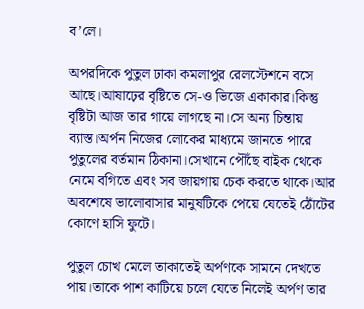ব’লে।

অপরদিকে পুতুল ঢাকা কমলাপুর রেলস্টেশনে বসে আছে।আষাঢ়ের বৃষ্টিতে সে-ও ভিজে একাকার।কিন্তু বৃষ্টিটা আজ তার গায়ে লাগছে না।সে অন্য চিন্তায় ব্যাস্ত।অর্পন নিজের লোকের মাধ্যমে জানতে পারে পুতুলের বর্তমান ঠিকানা।সেখানে পৌঁছে বাইক থেকে নেমে বগিতে এবং সব জায়গায় চেক করতে থাকে।আর অবশেষে ভালোবাসার মানুষটিকে পেয়ে যেতেই ঠোঁটের কোণে হাসি ফুটে।

পুতুল চোখ মেলে তাকাতেই অর্পণকে সামনে দেখতে পায়।তাকে পাশ কাটিয়ে চলে যেতে নিলেই অর্পণ তার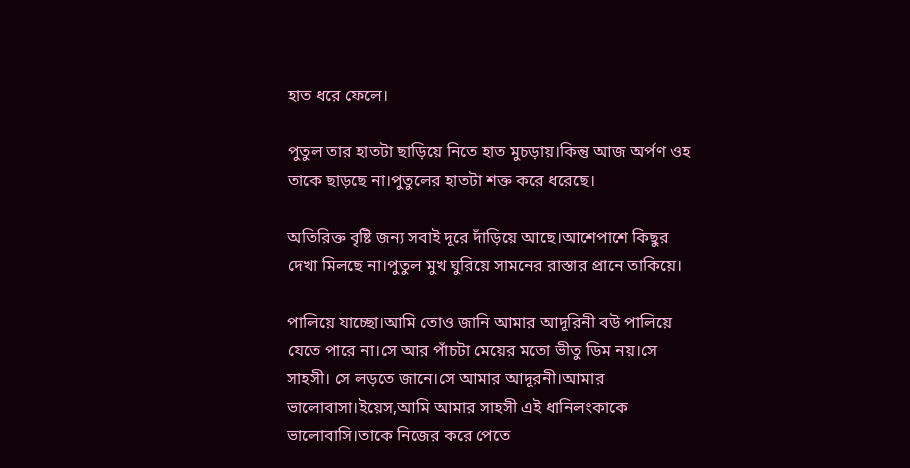হাত ধরে ফেলে।

পুতুল তার হাতটা ছাড়িয়ে নিতে হাত মুচড়ায়।কিন্তু আজ অর্পণ ওহ তাকে ছাড়ছে না।পুতুলের হাতটা শক্ত করে ধরেছে।

অতিরিক্ত বৃষ্টি জন্য সবাই দূরে দাঁড়িয়ে আছে।আশেপাশে কিছুর দেখা মিলছে না।পুতুল মুখ ঘুরিয়ে সামনের রাস্তার প্রানে তাকিয়ে।

পালিয়ে যাচ্ছো।আমি তোও জানি আমার আদূরিনী বউ পালিয়ে যেতে পারে না।সে আর পাঁচটা মেয়ের মতো ভীতু ডিম নয়।সে সাহসী। সে লড়তে জানে।সে আমার আদূরনী।আমার ভালোবাসা।ইয়েস,আমি আমার সাহসী এই ধানিলংকাকে ভালোবাসি।তাকে নিজের করে পেতে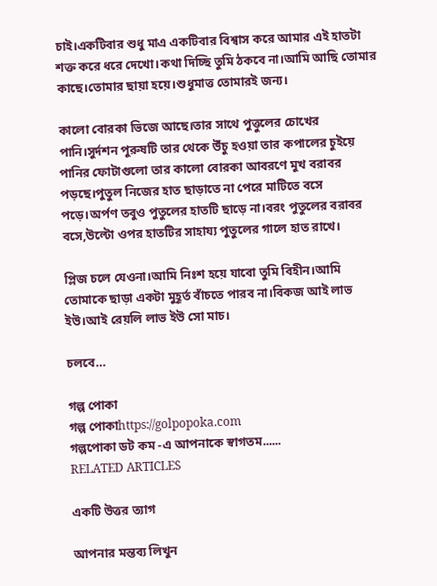চাই।একটিবার শুধু মাএ একটিবার বিশ্বাস করে আমার এই হাতটা শক্ত করে ধরে দেখো।কথা দিচ্ছি তুমি ঠকবে না।আমি আছি তোমার কাছে।তোমার ছায়া হয়ে।শুধুমাত্ত তোমারই জন্য।

কালো বোরকা ভিজে আছে।তার সাথে পুত্তুলের চোখের পানি।সুর্দশন পুরুষটি তার থেকে উঁচু হওয়া তার কপালের চুইয়ে পানির ফোটাগুলো তার কালো বোরকা আবরণে মুখ বরাবর পড়ছে।পুতুল নিজের হাত ছাড়াতে না পেরে মাটিতে বসে পড়ে।অর্পণ তবুও পুতুলের হাতটি ছাড়ে না।বরং পুতুলের বরাবর বসে,উল্টো ওপর হাতটির সাহায্য পুতুলের গালে হাত রাখে।

প্লিজ চলে যেওনা।আমি নিঃশ হয়ে যাবো তুমি বিহীন।আমি তোমাকে ছাড়া একটা মুহূর্ত বাঁচতে পারব না।বিকজ আই লাভ ইউ।আই রেয়লি লাভ ইউ সো মাচ।

চলবে…

গল্প পোকা
গল্প পোকাhttps://golpopoka.com
গল্পপোকা ডট কম -এ আপনাকে স্বাগতম......
RELATED ARTICLES

একটি উত্তর ত্যাগ

আপনার মন্তব্য লিখুন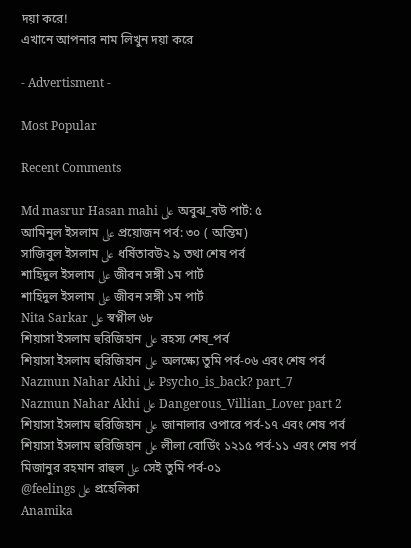দয়া করে!
এখানে আপনার নাম লিখুন দয়া করে

- Advertisment -

Most Popular

Recent Comments

Md masrur Hasan mahi على অবুঝ_বউ পার্ট: ৫
আমিনুল ইসলাম على প্রয়োজন পর্ব: ৩০ ( অন্তিম)
সাজিবুল ইসলাম على ধর্ষিতাবউ২ ৯ তথা শেষ পর্ব
শাহিদুল ইসলাম على জীবন সঙ্গী ১ম পার্ট
শাহিদুল ইসলাম على জীবন সঙ্গী ১ম পার্ট
Nita Sarkar على স্বপ্নীল ৬৮
শিয়াসা ইসলাম হুরিজিহান على রহস্য শেষ_পর্ব
শিয়াসা ইসলাম হুরিজিহান على অলক্ষ্যে তুমি পর্ব-০৬ এবং শেষ পর্ব
Nazmun Nahar Akhi على Psycho_is_back? part_7
Nazmun Nahar Akhi على Dangerous_Villian_Lover part 2
শিয়াসা ইসলাম হুরিজিহান على জানালার ওপারে পর্ব-১৭ এবং শেষ পর্ব
শিয়াসা ইসলাম হুরিজিহান على লীলা বোর্ডিং ১২১৫ পর্ব-১১ এবং শেষ পর্ব
মিজানুর রহমান রাহুল على সেই তুমি পর্ব-০১
@feelings على প্রহেলিকা
Anamika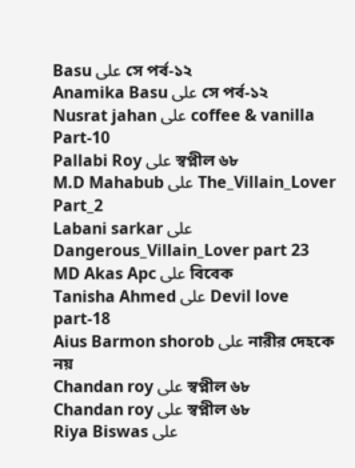Basu على সে পর্ব-১২
Anamika Basu على সে পর্ব-১২
Nusrat jahan على coffee & vanilla Part-10
Pallabi Roy على স্বপ্নীল ৬৮
M.D Mahabub على The_Villain_Lover Part_2
Labani sarkar على Dangerous_Villain_Lover part 23
MD Akas Apc على বিবেক
Tanisha Ahmed على Devil love part-18
Aius Barmon shorob على নারীর দেহকে নয়
Chandan roy على স্বপ্নীল ৬৮
Chandan roy على স্বপ্নীল ৬৮
Riya Biswas على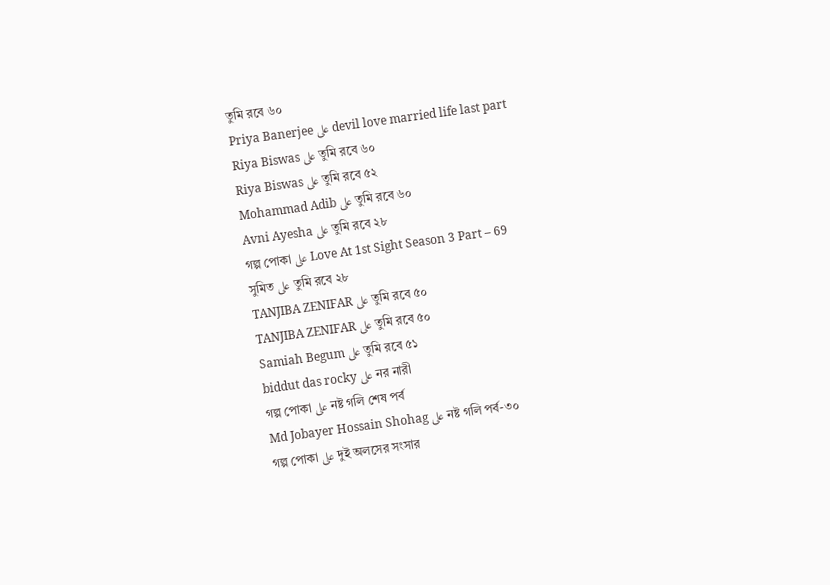তুমি রবে ৬০
Priya Banerjee على devil love married life last part
Riya Biswas على তুমি রবে ৬০
Riya Biswas على তুমি রবে ৫২
Mohammad Adib على তুমি রবে ৬০
Avni Ayesha على তুমি রবে ২৮
গল্প পোকা على Love At 1st Sight Season 3 Part – 69
সুমিত على তুমি রবে ২৮
TANJIBA ZENIFAR على তুমি রবে ৫০
TANJIBA ZENIFAR على তুমি রবে ৫০
Samiah Begum على তুমি রবে ৫১
biddut das rocky على নর নারী
গল্প পোকা على নষ্ট গলি শেষ পর্ব
Md Jobayer Hossain Shohag على নষ্ট গলি পর্ব-৩০
গল্প পোকা على দুই অলসের সংসার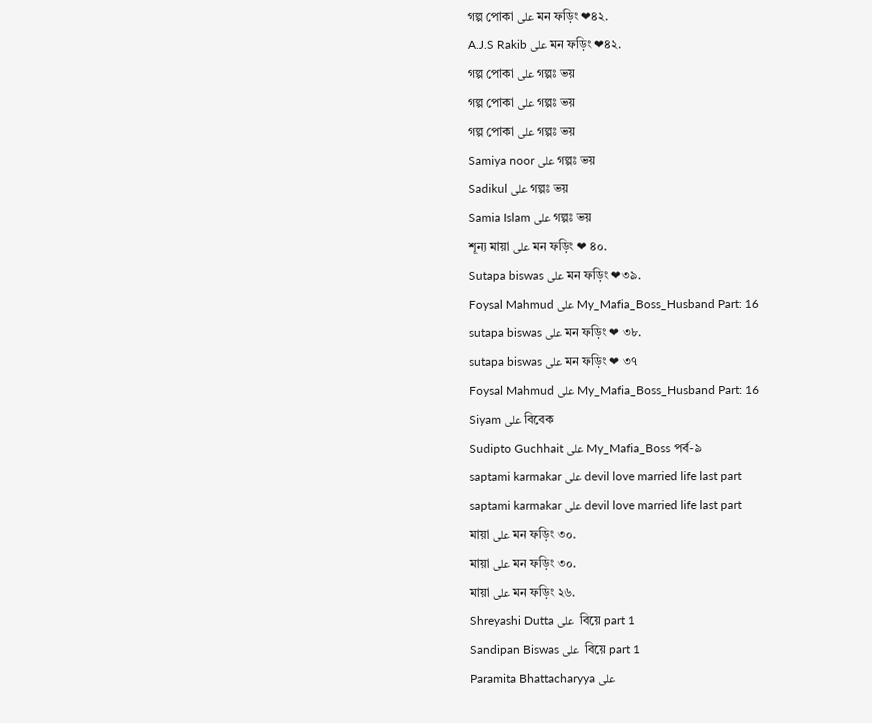গল্প পোকা على মন ফড়িং ❤৪২.
A.J.S Rakib على মন ফড়িং ❤৪২.
গল্প পোকা على গল্পঃ ভয়
গল্প পোকা على গল্পঃ ভয়
গল্প পোকা على গল্পঃ ভয়
Samiya noor على গল্পঃ ভয়
Sadikul على গল্পঃ ভয়
Samia Islam على গল্পঃ ভয়
শূন্য মায়া على মন ফড়িং ❤ ৪০.
Sutapa biswas على মন ফড়িং ❤৩৯.
Foysal Mahmud على My_Mafia_Boss_Husband Part: 16
sutapa biswas على মন ফড়িং ❤ ৩৮.
sutapa biswas على মন ফড়িং ❤ ৩৭
Foysal Mahmud على My_Mafia_Boss_Husband Part: 16
Siyam على বিবেক
Sudipto Guchhait على My_Mafia_Boss পর্ব-৯
saptami karmakar على devil love married life last part
saptami karmakar على devil love married life last part
মায়া على মন ফড়িং ৩০.
মায়া على মন ফড়িং ৩০.
মায়া على মন ফড়িং ২৬.
Shreyashi Dutta على  বিয়ে part 1
Sandipan Biswas على  বিয়ে part 1
Paramita Bhattacharyya على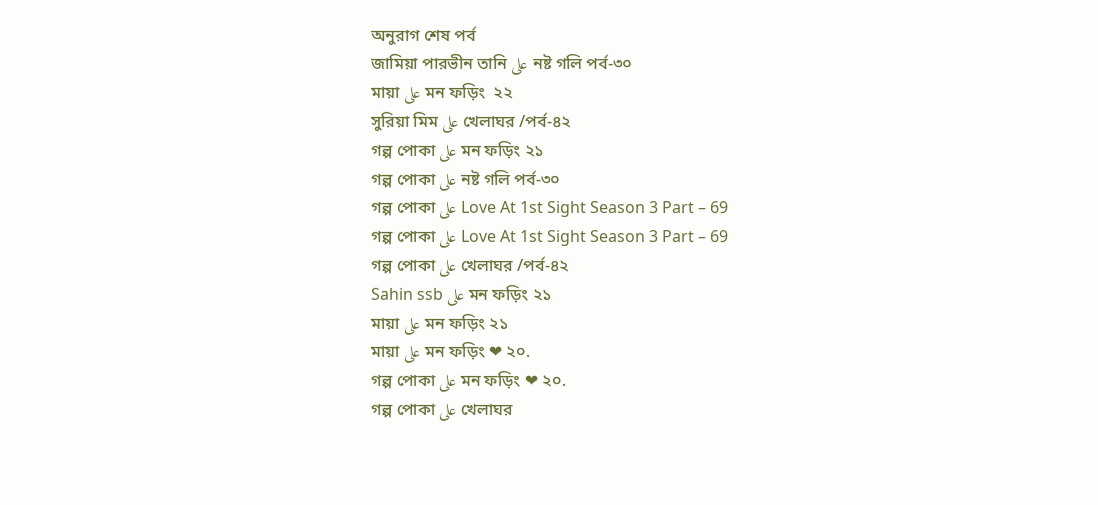অনুরাগ শেষ পর্ব
জামিয়া পারভীন তানি على নষ্ট গলি পর্ব-৩০
মায়া على মন ফড়িং  ২২
সুরিয়া মিম على খেলাঘর /পর্ব-৪২
গল্প পোকা على মন ফড়িং ২১
গল্প পোকা على নষ্ট গলি পর্ব-৩০
গল্প পোকা على Love At 1st Sight Season 3 Part – 69
গল্প পোকা على Love At 1st Sight Season 3 Part – 69
গল্প পোকা على খেলাঘর /পর্ব-৪২
Sahin ssb على মন ফড়িং ২১
মায়া على মন ফড়িং ২১
মায়া على মন ফড়িং ❤ ২০.
গল্প পোকা على মন ফড়িং ❤ ২০.
গল্প পোকা على খেলাঘর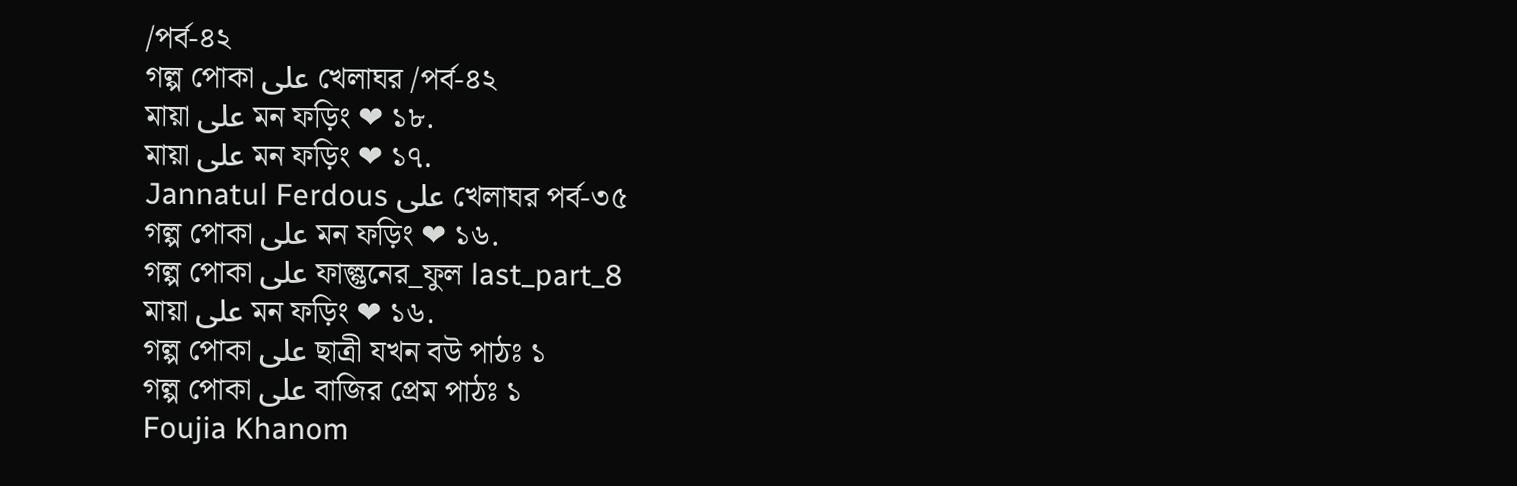/পর্ব-৪২
গল্প পোকা على খেলাঘর /পর্ব-৪২
মায়া على মন ফড়িং ❤ ১৮.
মায়া على মন ফড়িং ❤ ১৭.
Jannatul Ferdous على খেলাঘর পর্ব-৩৫
গল্প পোকা على মন ফড়িং ❤ ১৬.
গল্প পোকা على ফাল্গুনের_ফুল last_part_8
মায়া على মন ফড়িং ❤ ১৬.
গল্প পোকা على ছাত্রী যখন বউ পাঠঃ ১
গল্প পোকা على বাজির প্রেম পাঠঃ ১
Foujia Khanom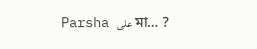Parsha على মা… ?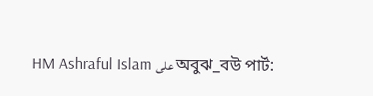HM Ashraful Islam على অবুঝ_বউ পার্ট: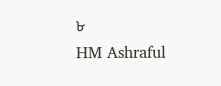৮
HM Ashraful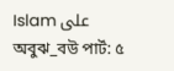Islam على অবুঝ_বউ পার্ট: ৫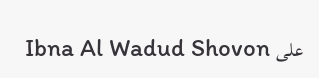Ibna Al Wadud Shovon على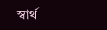স্বার্থ